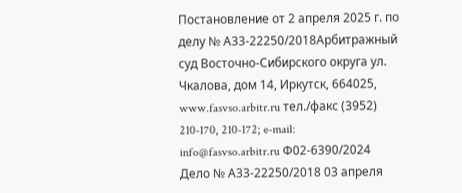Постановление от 2 апреля 2025 г. по делу № А33-22250/2018Арбитражный суд Восточно-Сибирского округа ул. Чкалова, дом 14, Иркутск, 664025, www.fasvso.arbitr.ru тел./факс (3952) 210-170, 210-172; e-mail: info@fasvso.arbitr.ru Ф02-6390/2024 Дело № А33-22250/2018 03 апреля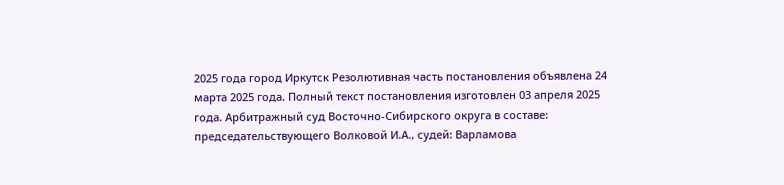2025 года город Иркутск Резолютивная часть постановления объявлена 24 марта 2025 года. Полный текст постановления изготовлен 03 апреля 2025 года. Арбитражный суд Восточно-Сибирского округа в составе: председательствующего Волковой И.А., судей: Варламова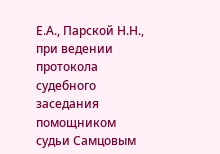Е.А., Парской Н.Н., при ведении протокола судебного заседания помощником судьи Самцовым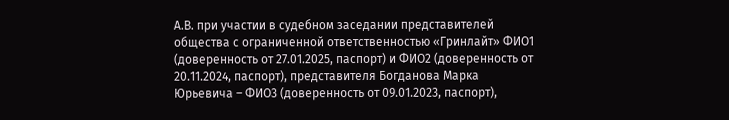А.В. при участии в судебном заседании представителей общества с ограниченной ответственностью «Гринлайт» ФИО1 (доверенность от 27.01.2025, паспорт) и ФИО2 (доверенность от 20.11.2024, паспорт), представителя Богданова Марка Юрьевича – ФИО3 (доверенность от 09.01.2023, паспорт),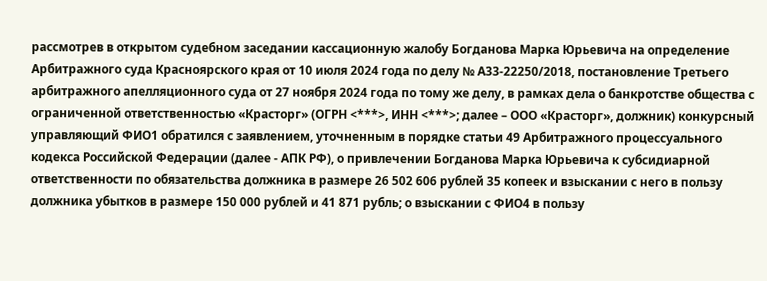рассмотрев в открытом судебном заседании кассационную жалобу Богданова Марка Юрьевича на определение Арбитражного суда Красноярского края от 10 июля 2024 года по делу № А33-22250/2018, постановление Третьего арбитражного апелляционного суда от 27 ноября 2024 года по тому же делу, в рамках дела о банкротстве общества с ограниченной ответственностью «Красторг» (ОГРН <***>, ИНН <***>; далее – ООО «Красторг», должник) конкурсный управляющий ФИО1 обратился с заявлением, уточненным в порядке статьи 49 Арбитражного процессуального кодекса Российской Федерации (далее - АПК РФ), о привлечении Богданова Марка Юрьевича к субсидиарной ответственности по обязательства должника в размере 26 502 606 рублей 35 копеек и взыскании с него в пользу должника убытков в размере 150 000 рублей и 41 871 рубль; о взыскании с ФИО4 в пользу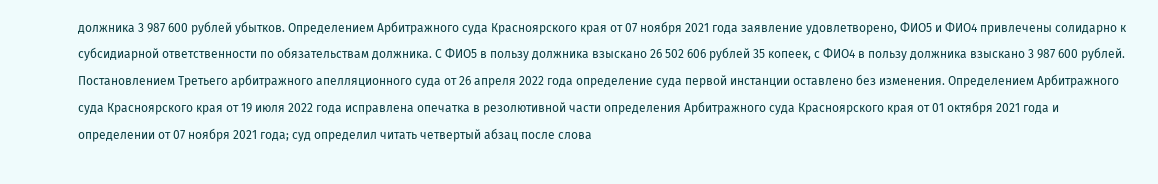должника 3 987 600 рублей убытков. Определением Арбитражного суда Красноярского края от 07 ноября 2021 года заявление удовлетворено, ФИО5 и ФИО4 привлечены солидарно к субсидиарной ответственности по обязательствам должника. С ФИО5 в пользу должника взыскано 26 502 606 рублей 35 копеек, с ФИО4 в пользу должника взыскано 3 987 600 рублей. Постановлением Третьего арбитражного апелляционного суда от 26 апреля 2022 года определение суда первой инстанции оставлено без изменения. Определением Арбитражного суда Красноярского края от 19 июля 2022 года исправлена опечатка в резолютивной части определения Арбитражного суда Красноярского края от 01 октября 2021 года и определении от 07 ноября 2021 года; суд определил читать четвертый абзац после слова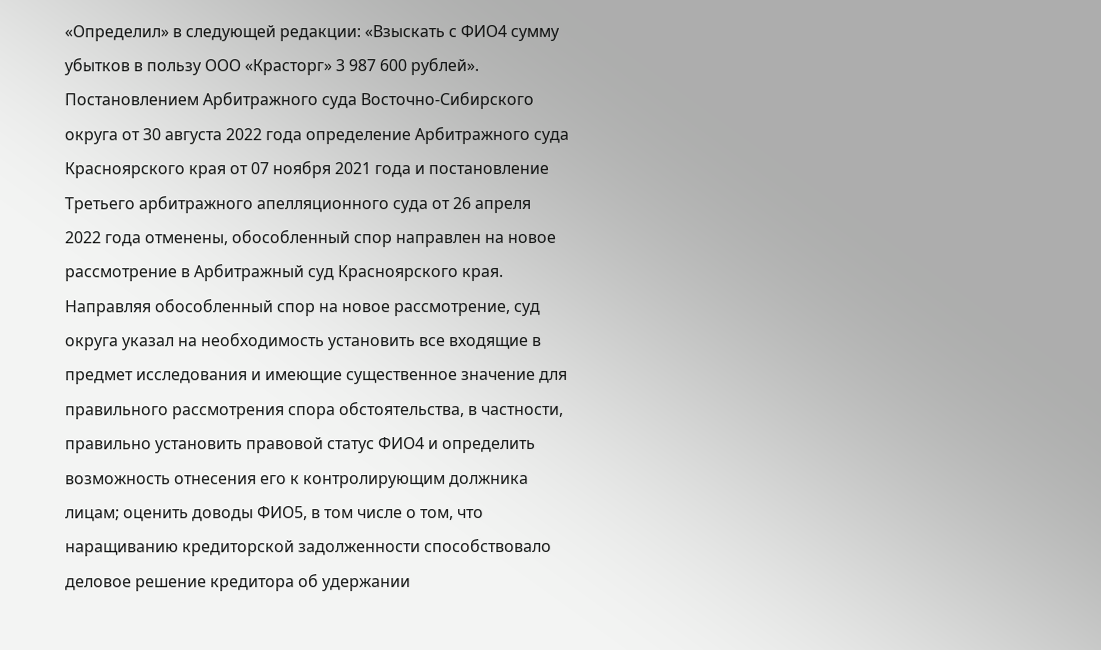«Определил» в следующей редакции: «Взыскать с ФИО4 сумму убытков в пользу ООО «Красторг» 3 987 600 рублей». Постановлением Арбитражного суда Восточно-Сибирского округа от 30 августа 2022 года определение Арбитражного суда Красноярского края от 07 ноября 2021 года и постановление Третьего арбитражного апелляционного суда от 26 апреля 2022 года отменены, обособленный спор направлен на новое рассмотрение в Арбитражный суд Красноярского края. Направляя обособленный спор на новое рассмотрение, суд округа указал на необходимость установить все входящие в предмет исследования и имеющие существенное значение для правильного рассмотрения спора обстоятельства, в частности, правильно установить правовой статус ФИО4 и определить возможность отнесения его к контролирующим должника лицам; оценить доводы ФИО5, в том числе о том, что наращиванию кредиторской задолженности способствовало деловое решение кредитора об удержании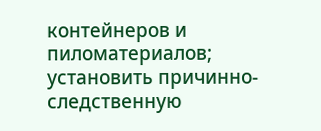контейнеров и пиломатериалов; установить причинно-следственную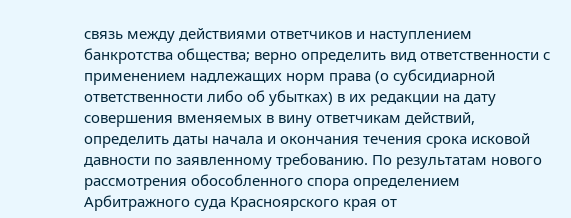связь между действиями ответчиков и наступлением банкротства общества; верно определить вид ответственности с применением надлежащих норм права (о субсидиарной ответственности либо об убытках) в их редакции на дату совершения вменяемых в вину ответчикам действий, определить даты начала и окончания течения срока исковой давности по заявленному требованию. По результатам нового рассмотрения обособленного спора определением Арбитражного суда Красноярского края от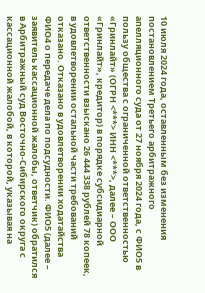10 июля 2024 года, оставленным без изменения постановлением Третьего арбитражного апелляционного суда от 27 ноября 2024 года, с ФИО5 в пользу общества с ограниченной ответственностью «Гринлайт» (ОГРН <***> ИНН <***>, далее – ООО «Гринлайт», кредитор) в порядке субсидиарной ответственности взыскано 26 444 338 рублей 78 копеек, в удовлетворении остальной части требований отказано. Отказано в удовлетворении ходатайства ФИО4 о передаче дела по подсудности. ФИО5 (далее – заявитель кассационной жалобы, ответчик) обратился в Арбитражный суд Восточно-Сибирского округа с кассационной жалобой, в которой, указывая на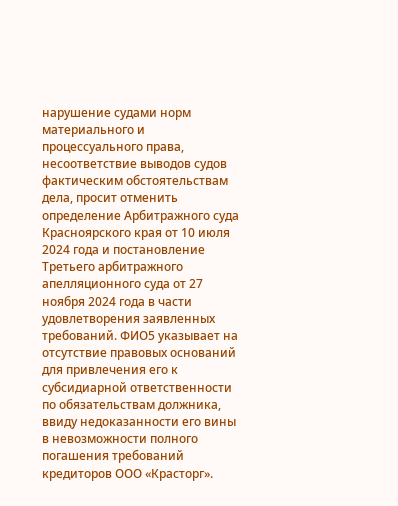нарушение судами норм материального и процессуального права, несоответствие выводов судов фактическим обстоятельствам дела, просит отменить определение Арбитражного суда Красноярского края от 10 июля 2024 года и постановление Третьего арбитражного апелляционного суда от 27 ноября 2024 года в части удовлетворения заявленных требований. ФИО5 указывает на отсутствие правовых оснований для привлечения его к субсидиарной ответственности по обязательствам должника, ввиду недоказанности его вины в невозможности полного погашения требований кредиторов ООО «Красторг».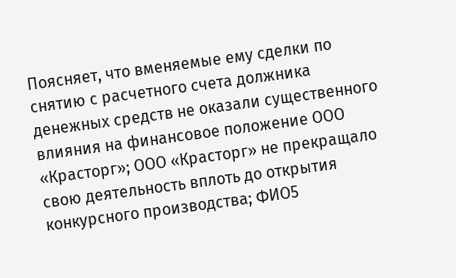Поясняет, что вменяемые ему сделки по снятию с расчетного счета должника денежных средств не оказали существенного влияния на финансовое положение ООО «Красторг»; ООО «Красторг» не прекращало свою деятельность вплоть до открытия конкурсного производства; ФИО5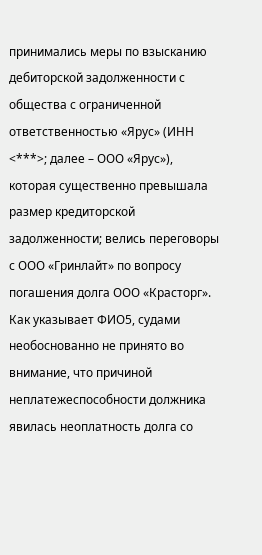принимались меры по взысканию дебиторской задолженности с общества с ограниченной ответственностью «Ярус» (ИНН <***>; далее – ООО «Ярус»), которая существенно превышала размер кредиторской задолженности; велись переговоры с ООО «Гринлайт» по вопросу погашения долга ООО «Красторг». Как указывает ФИО5, судами необоснованно не принято во внимание, что причиной неплатежеспособности должника явилась неоплатность долга со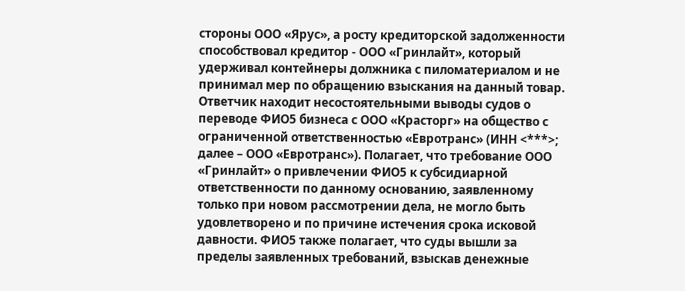стороны ООО «Ярус», а росту кредиторской задолженности способствовал кредитор - ООО «Гринлайт», который удерживал контейнеры должника с пиломатериалом и не принимал мер по обращению взыскания на данный товар. Ответчик находит несостоятельными выводы судов о переводе ФИО5 бизнеса с ООО «Красторг» на общество с ограниченной ответственностью «Евротранс» (ИНН <***>; далее – ООО «Евротранс»). Полагает, что требование ООО «Гринлайт» о привлечении ФИО5 к субсидиарной ответственности по данному основанию, заявленному только при новом рассмотрении дела, не могло быть удовлетворено и по причине истечения срока исковой давности. ФИО5 также полагает, что суды вышли за пределы заявленных требований, взыскав денежные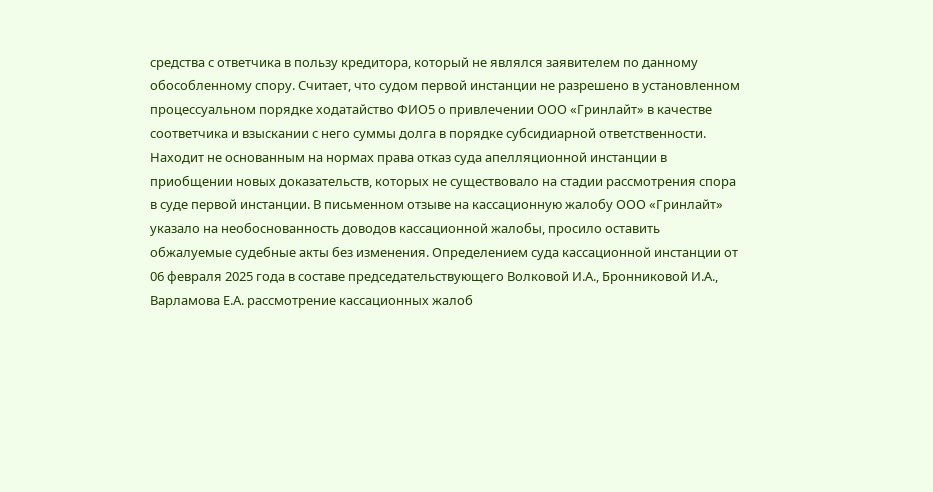средства с ответчика в пользу кредитора, который не являлся заявителем по данному обособленному спору. Считает, что судом первой инстанции не разрешено в установленном процессуальном порядке ходатайство ФИО5 о привлечении ООО «Гринлайт» в качестве соответчика и взыскании с него суммы долга в порядке субсидиарной ответственности. Находит не основанным на нормах права отказ суда апелляционной инстанции в приобщении новых доказательств, которых не существовало на стадии рассмотрения спора в суде первой инстанции. В письменном отзыве на кассационную жалобу ООО «Гринлайт» указало на необоснованность доводов кассационной жалобы, просило оставить обжалуемые судебные акты без изменения. Определением суда кассационной инстанции от 06 февраля 2025 года в составе председательствующего Волковой И.А., Бронниковой И.А., Варламова Е.А. рассмотрение кассационных жалоб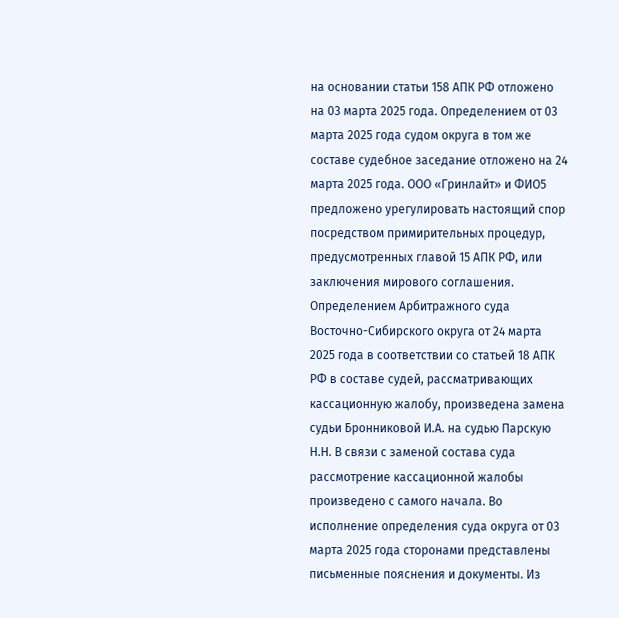на основании статьи 158 АПК РФ отложено на 03 марта 2025 года. Определением от 03 марта 2025 года судом округа в том же составе судебное заседание отложено на 24 марта 2025 года. ООО «Гринлайт» и ФИО5 предложено урегулировать настоящий спор посредством примирительных процедур, предусмотренных главой 15 АПК РФ, или заключения мирового соглашения. Определением Арбитражного суда Восточно-Сибирского округа от 24 марта 2025 года в соответствии со статьей 18 АПК РФ в составе судей, рассматривающих кассационную жалобу, произведена замена судьи Бронниковой И.А. на судью Парскую Н.Н. В связи с заменой состава суда рассмотрение кассационной жалобы произведено с самого начала. Во исполнение определения суда округа от 03 марта 2025 года сторонами представлены письменные пояснения и документы. Из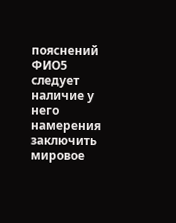пояснений ФИО5 следует наличие у него намерения заключить мировое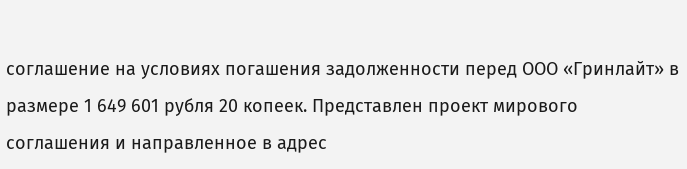соглашение на условиях погашения задолженности перед ООО «Гринлайт» в размере 1 649 601 рубля 20 копеек. Представлен проект мирового соглашения и направленное в адрес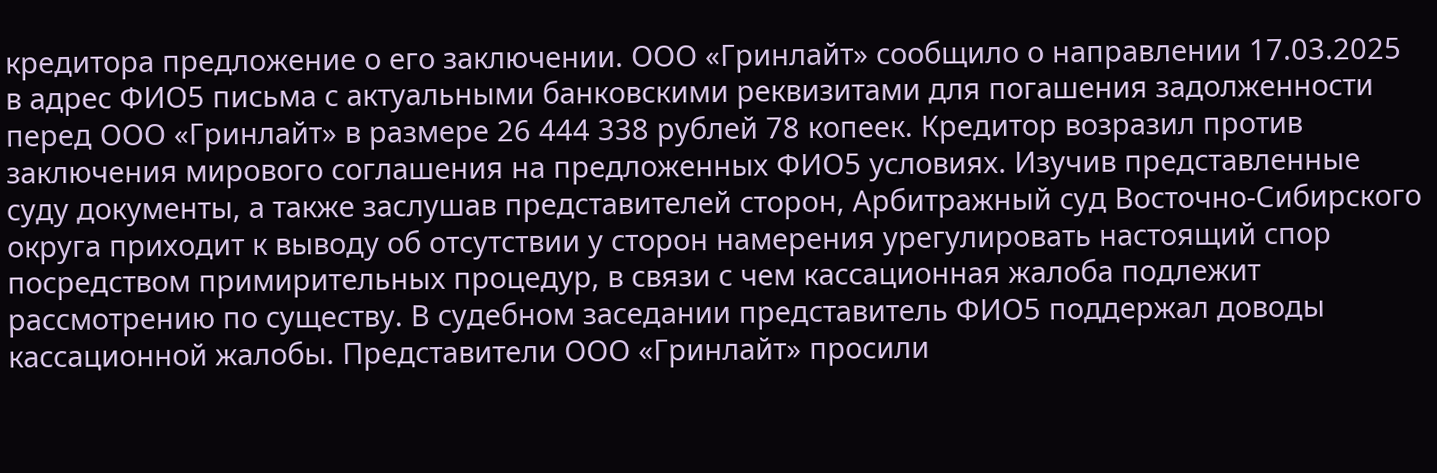кредитора предложение о его заключении. ООО «Гринлайт» сообщило о направлении 17.03.2025 в адрес ФИО5 письма с актуальными банковскими реквизитами для погашения задолженности перед ООО «Гринлайт» в размере 26 444 338 рублей 78 копеек. Кредитор возразил против заключения мирового соглашения на предложенных ФИО5 условиях. Изучив представленные суду документы, а также заслушав представителей сторон, Арбитражный суд Восточно-Сибирского округа приходит к выводу об отсутствии у сторон намерения урегулировать настоящий спор посредством примирительных процедур, в связи с чем кассационная жалоба подлежит рассмотрению по существу. В судебном заседании представитель ФИО5 поддержал доводы кассационной жалобы. Представители ООО «Гринлайт» просили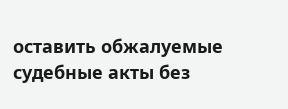оставить обжалуемые судебные акты без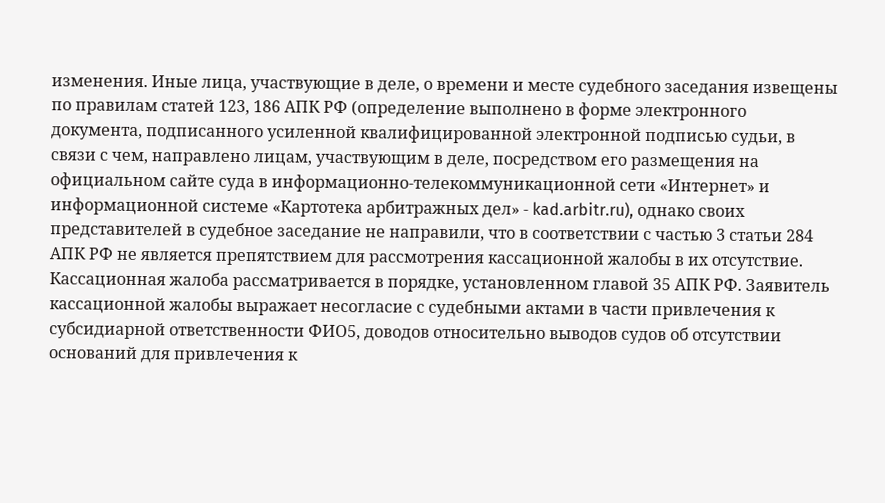изменения. Иные лица, участвующие в деле, о времени и месте судебного заседания извещены по правилам статей 123, 186 АПК РФ (определение выполнено в форме электронного документа, подписанного усиленной квалифицированной электронной подписью судьи, в связи с чем, направлено лицам, участвующим в деле, посредством его размещения на официальном сайте суда в информационно-телекоммуникационной сети «Интернет» и информационной системе «Картотека арбитражных дел» - kad.arbitr.ru), однако своих представителей в судебное заседание не направили, что в соответствии с частью 3 статьи 284 АПК РФ не является препятствием для рассмотрения кассационной жалобы в их отсутствие. Кассационная жалоба рассматривается в порядке, установленном главой 35 АПК РФ. Заявитель кассационной жалобы выражает несогласие с судебными актами в части привлечения к субсидиарной ответственности ФИО5, доводов относительно выводов судов об отсутствии оснований для привлечения к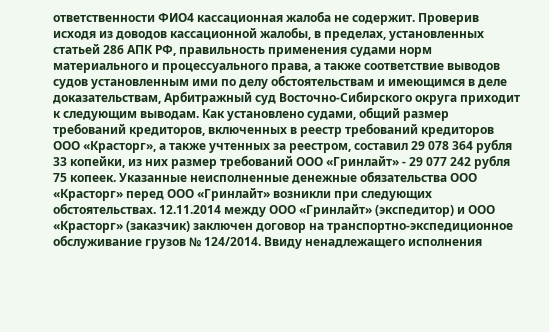ответственности ФИО4 кассационная жалоба не содержит. Проверив исходя из доводов кассационной жалобы, в пределах, установленных статьей 286 АПК РФ, правильность применения судами норм материального и процессуального права, а также соответствие выводов судов установленным ими по делу обстоятельствам и имеющимся в деле доказательствам, Арбитражный суд Восточно-Сибирского округа приходит к следующим выводам. Как установлено судами, общий размер требований кредиторов, включенных в реестр требований кредиторов ООО «Красторг», а также учтенных за реестром, составил 29 078 364 рубля 33 копейки, из них размер требований ООО «Гринлайт» - 29 077 242 рубля 75 копеек. Указанные неисполненные денежные обязательства ООО «Красторг» перед ООО «Гринлайт» возникли при следующих обстоятельствах. 12.11.2014 между ООО «Гринлайт» (экспедитор) и ООО «Красторг» (заказчик) заключен договор на транспортно-экспедиционное обслуживание грузов № 124/2014. Ввиду ненадлежащего исполнения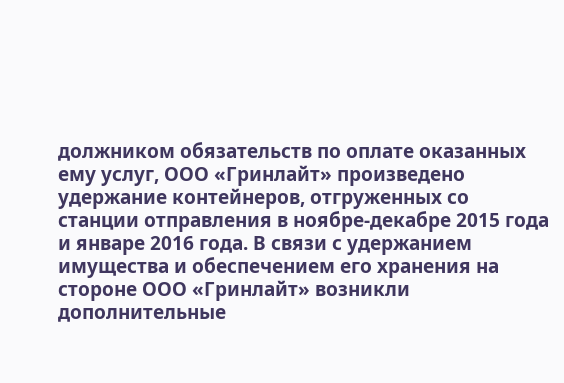должником обязательств по оплате оказанных ему услуг, ООО «Гринлайт» произведено удержание контейнеров, отгруженных со станции отправления в ноябре-декабре 2015 года и январе 2016 года. В связи с удержанием имущества и обеспечением его хранения на стороне ООО «Гринлайт» возникли дополнительные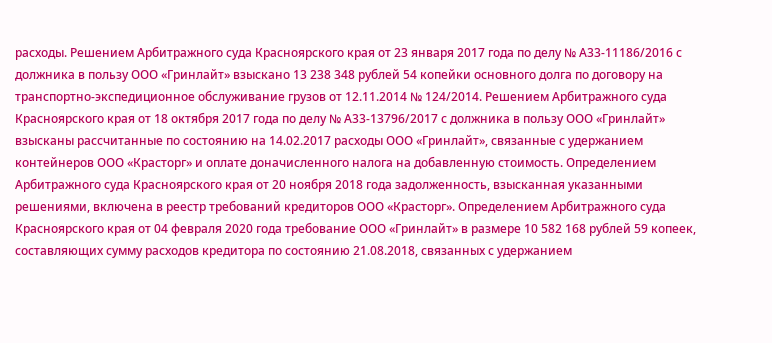расходы. Решением Арбитражного суда Красноярского края от 23 января 2017 года по делу № А33-11186/2016 с должника в пользу ООО «Гринлайт» взыскано 13 238 348 рублей 54 копейки основного долга по договору на транспортно-экспедиционное обслуживание грузов от 12.11.2014 № 124/2014. Решением Арбитражного суда Красноярского края от 18 октября 2017 года по делу № А33-13796/2017 с должника в пользу ООО «Гринлайт» взысканы рассчитанные по состоянию на 14.02.2017 расходы ООО «Гринлайт», связанные с удержанием контейнеров ООО «Красторг» и оплате доначисленного налога на добавленную стоимость. Определением Арбитражного суда Красноярского края от 20 ноября 2018 года задолженность, взысканная указанными решениями, включена в реестр требований кредиторов ООО «Красторг». Определением Арбитражного суда Красноярского края от 04 февраля 2020 года требование ООО «Гринлайт» в размере 10 582 168 рублей 59 копеек, составляющих сумму расходов кредитора по состоянию 21.08.2018, связанных с удержанием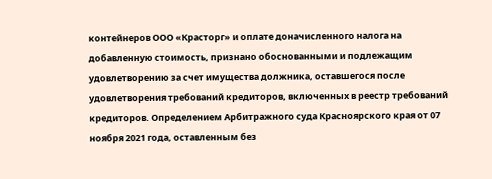контейнеров ООО «Красторг» и оплате доначисленного налога на добавленную стоимость, признано обоснованными и подлежащим удовлетворению за счет имущества должника, оставшегося после удовлетворения требований кредиторов, включенных в реестр требований кредиторов. Определением Арбитражного суда Красноярского края от 07 ноября 2021 года, оставленным без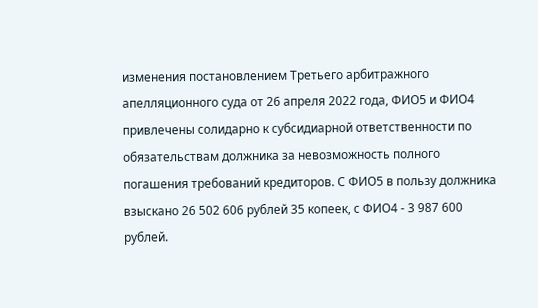изменения постановлением Третьего арбитражного апелляционного суда от 26 апреля 2022 года, ФИО5 и ФИО4 привлечены солидарно к субсидиарной ответственности по обязательствам должника за невозможность полного погашения требований кредиторов. С ФИО5 в пользу должника взыскано 26 502 606 рублей 35 копеек, с ФИО4 - 3 987 600 рублей.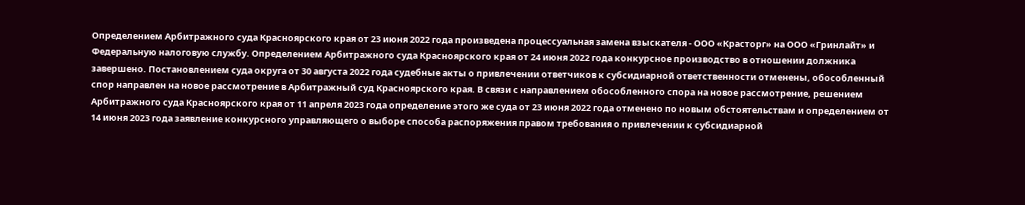Определением Арбитражного суда Красноярского края от 23 июня 2022 года произведена процессуальная замена взыскателя - ООО «Красторг» на ООО «Гринлайт» и Федеральную налоговую службу. Определением Арбитражного суда Красноярского края от 24 июня 2022 года конкурсное производство в отношении должника завершено. Постановлением суда округа от 30 августа 2022 года судебные акты о привлечении ответчиков к субсидиарной ответственности отменены, обособленный спор направлен на новое рассмотрение в Арбитражный суд Красноярского края. В связи с направлением обособленного спора на новое рассмотрение, решением Арбитражного суда Красноярского края от 11 апреля 2023 года определение этого же суда от 23 июня 2022 года отменено по новым обстоятельствам и определением от 14 июня 2023 года заявление конкурсного управляющего о выборе способа распоряжения правом требования о привлечении к субсидиарной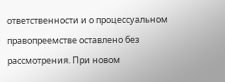ответственности и о процессуальном правопреемстве оставлено без рассмотрения. При новом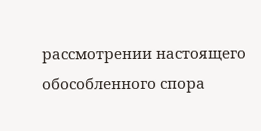рассмотрении настоящего обособленного спора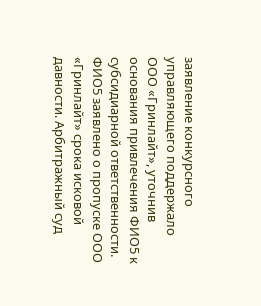заявление конкурсного управляющего поддержало ООО «Гринлайт», уточнив основания привлечения ФИО5 к субсидиарной ответственности. ФИО5 заявлено о пропуске ООО «Гринлайт» срока исковой давности. Арбитражный суд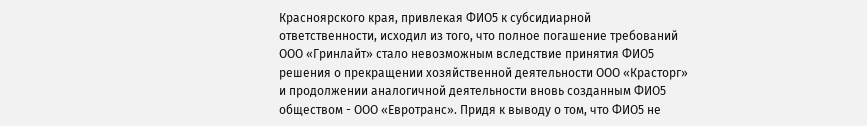Красноярского края, привлекая ФИО5 к субсидиарной ответственности, исходил из того, что полное погашение требований ООО «Гринлайт» стало невозможным вследствие принятия ФИО5 решения о прекращении хозяйственной деятельности ООО «Красторг» и продолжении аналогичной деятельности вновь созданным ФИО5 обществом - ООО «Евротранс». Придя к выводу о том, что ФИО5 не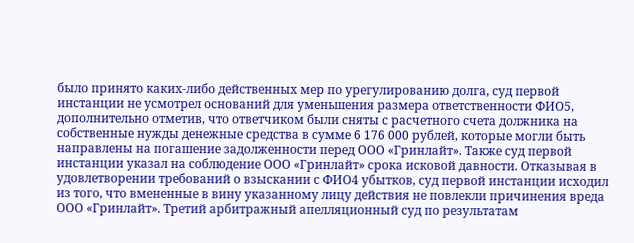было принято каких-либо действенных мер по урегулированию долга, суд первой инстанции не усмотрел оснований для уменьшения размера ответственности ФИО5, дополнительно отметив, что ответчиком были сняты с расчетного счета должника на собственные нужды денежные средства в сумме 6 176 000 рублей, которые могли быть направлены на погашение задолженности перед ООО «Гринлайт». Также суд первой инстанции указал на соблюдение ООО «Гринлайт» срока исковой давности. Отказывая в удовлетворении требований о взыскании с ФИО4 убытков, суд первой инстанции исходил из того, что вмененные в вину указанному лицу действия не повлекли причинения вреда ООО «Гринлайт». Третий арбитражный апелляционный суд по результатам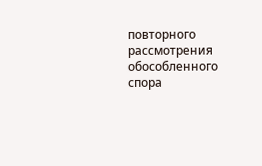повторного рассмотрения обособленного спора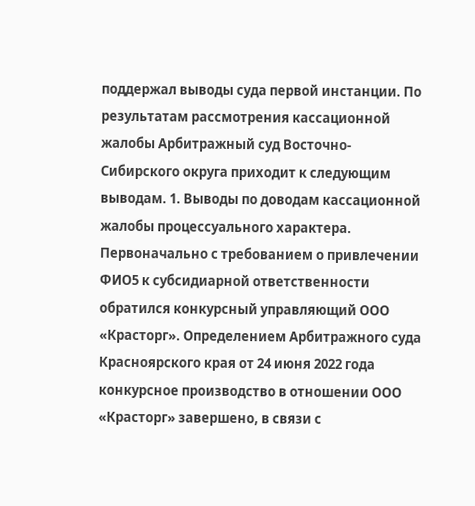поддержал выводы суда первой инстанции. По результатам рассмотрения кассационной жалобы Арбитражный суд Восточно-Сибирского округа приходит к следующим выводам. 1. Выводы по доводам кассационной жалобы процессуального характера. Первоначально с требованием о привлечении ФИО5 к субсидиарной ответственности обратился конкурсный управляющий ООО «Красторг». Определением Арбитражного суда Красноярского края от 24 июня 2022 года конкурсное производство в отношении ООО «Красторг» завершено, в связи с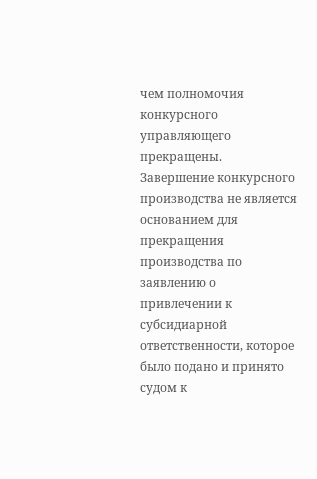чем полномочия конкурсного управляющего прекращены. Завершение конкурсного производства не является основанием для прекращения производства по заявлению о привлечении к субсидиарной ответственности, которое было подано и принято судом к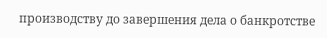производству до завершения дела о банкротстве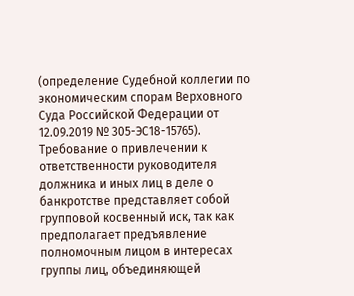(определение Судебной коллегии по экономическим спорам Верховного Суда Российской Федерации от 12.09.2019 № 305-ЭС18-15765). Требование о привлечении к ответственности руководителя должника и иных лиц в деле о банкротстве представляет собой групповой косвенный иск, так как предполагает предъявление полномочным лицом в интересах группы лиц, объединяющей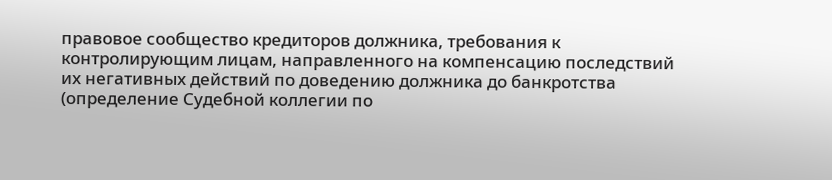правовое сообщество кредиторов должника, требования к контролирующим лицам, направленного на компенсацию последствий их негативных действий по доведению должника до банкротства (определение Судебной коллегии по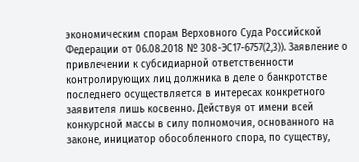экономическим спорам Верховного Суда Российской Федерации от 06.08.2018 № 308-ЭС17-6757(2,3)). Заявление о привлечении к субсидиарной ответственности контролирующих лиц должника в деле о банкротстве последнего осуществляется в интересах конкретного заявителя лишь косвенно. Действуя от имени всей конкурсной массы в силу полномочия, основанного на законе, инициатор обособленного спора, по существу,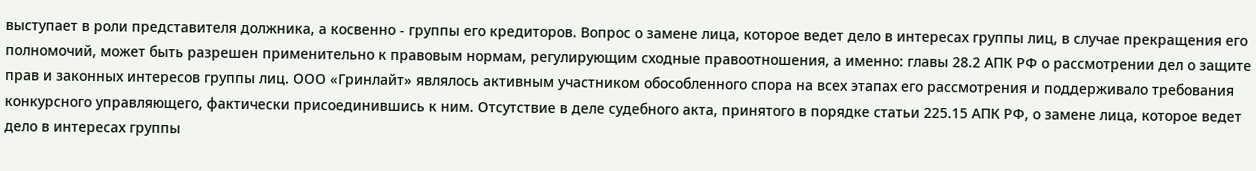выступает в роли представителя должника, а косвенно - группы его кредиторов. Вопрос о замене лица, которое ведет дело в интересах группы лиц, в случае прекращения его полномочий, может быть разрешен применительно к правовым нормам, регулирующим сходные правоотношения, а именно: главы 28.2 АПК РФ о рассмотрении дел о защите прав и законных интересов группы лиц. ООО «Гринлайт» являлось активным участником обособленного спора на всех этапах его рассмотрения и поддерживало требования конкурсного управляющего, фактически присоединившись к ним. Отсутствие в деле судебного акта, принятого в порядке статьи 225.15 АПК РФ, о замене лица, которое ведет дело в интересах группы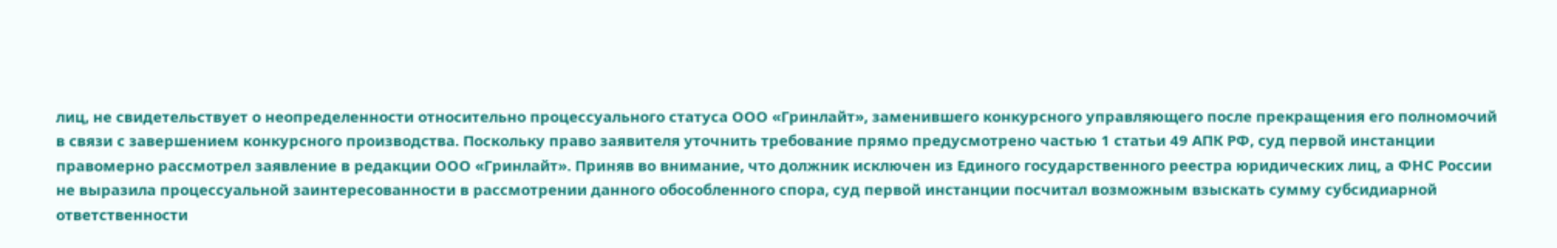лиц, не свидетельствует о неопределенности относительно процессуального статуса ООО «Гринлайт», заменившего конкурсного управляющего после прекращения его полномочий в связи с завершением конкурсного производства. Поскольку право заявителя уточнить требование прямо предусмотрено частью 1 статьи 49 АПК РФ, суд первой инстанции правомерно рассмотрел заявление в редакции ООО «Гринлайт». Приняв во внимание, что должник исключен из Единого государственного реестра юридических лиц, а ФНС России не выразила процессуальной заинтересованности в рассмотрении данного обособленного спора, суд первой инстанции посчитал возможным взыскать сумму субсидиарной ответственности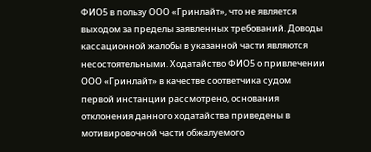ФИО5 в пользу ООО «Гринлайт», что не является выходом за пределы заявленных требований. Доводы кассационной жалобы в указанной части являются несостоятельными. Ходатайство ФИО5 о привлечении ООО «Гринлайт» в качестве соответчика судом первой инстанции рассмотрено, основания отклонения данного ходатайства приведены в мотивировочной части обжалуемого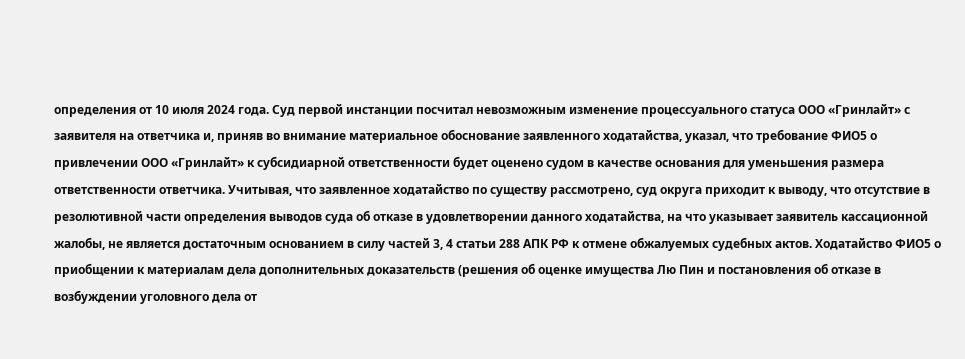определения от 10 июля 2024 года. Суд первой инстанции посчитал невозможным изменение процессуального статуса ООО «Гринлайт» с заявителя на ответчика и, приняв во внимание материальное обоснование заявленного ходатайства, указал, что требование ФИО5 о привлечении ООО «Гринлайт» к субсидиарной ответственности будет оценено судом в качестве основания для уменьшения размера ответственности ответчика. Учитывая, что заявленное ходатайство по существу рассмотрено, суд округа приходит к выводу, что отсутствие в резолютивной части определения выводов суда об отказе в удовлетворении данного ходатайства, на что указывает заявитель кассационной жалобы, не является достаточным основанием в силу частей 3, 4 статьи 288 АПК РФ к отмене обжалуемых судебных актов. Ходатайство ФИО5 о приобщении к материалам дела дополнительных доказательств (решения об оценке имущества Лю Пин и постановления об отказе в возбуждении уголовного дела от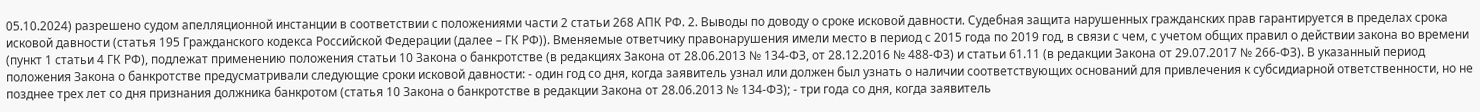05.10.2024) разрешено судом апелляционной инстанции в соответствии с положениями части 2 статьи 268 АПК РФ. 2. Выводы по доводу о сроке исковой давности. Судебная защита нарушенных гражданских прав гарантируется в пределах срока исковой давности (статья 195 Гражданского кодекса Российской Федерации (далее – ГК РФ)). Вменяемые ответчику правонарушения имели место в период с 2015 года по 2019 год, в связи с чем, с учетом общих правил о действии закона во времени (пункт 1 статьи 4 ГК РФ), подлежат применению положения статьи 10 Закона о банкротстве (в редакциях Закона от 28.06.2013 № 134-ФЗ, от 28.12.2016 № 488-ФЗ) и статьи 61.11 (в редакции Закона от 29.07.2017 № 266-ФЗ). В указанный период положения Закона о банкротстве предусматривали следующие сроки исковой давности: - один год со дня, когда заявитель узнал или должен был узнать о наличии соответствующих оснований для привлечения к субсидиарной ответственности, но не позднее трех лет со дня признания должника банкротом (статья 10 Закона о банкротстве в редакции Закона от 28.06.2013 № 134-ФЗ); - три года со дня, когда заявитель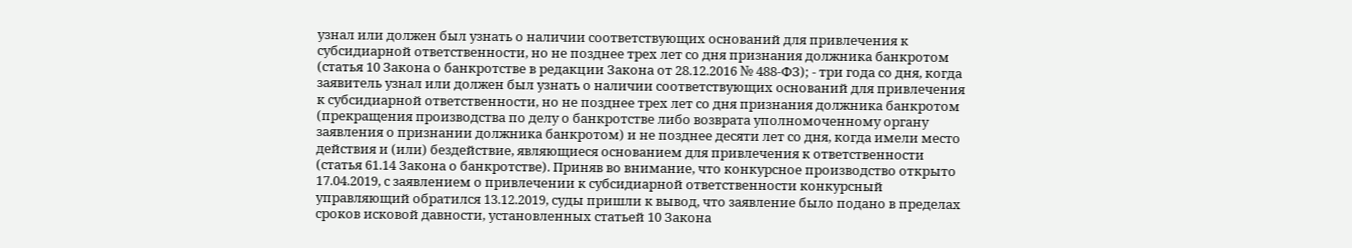узнал или должен был узнать о наличии соответствующих оснований для привлечения к субсидиарной ответственности, но не позднее трех лет со дня признания должника банкротом (статья 10 Закона о банкротстве в редакции Закона от 28.12.2016 № 488-ФЗ); - три года со дня, когда заявитель узнал или должен был узнать о наличии соответствующих оснований для привлечения к субсидиарной ответственности, но не позднее трех лет со дня признания должника банкротом (прекращения производства по делу о банкротстве либо возврата уполномоченному органу заявления о признании должника банкротом) и не позднее десяти лет со дня, когда имели место действия и (или) бездействие, являющиеся основанием для привлечения к ответственности (статья 61.14 Закона о банкротстве). Приняв во внимание, что конкурсное производство открыто 17.04.2019, с заявлением о привлечении к субсидиарной ответственности конкурсный управляющий обратился 13.12.2019, суды пришли к вывод, что заявление было подано в пределах сроков исковой давности, установленных статьей 10 Закона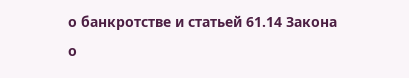о банкротстве и статьей 61.14 Закона о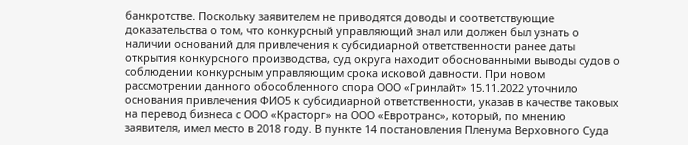банкротстве. Поскольку заявителем не приводятся доводы и соответствующие доказательства о том, что конкурсный управляющий знал или должен был узнать о наличии оснований для привлечения к субсидиарной ответственности ранее даты открытия конкурсного производства, суд округа находит обоснованными выводы судов о соблюдении конкурсным управляющим срока исковой давности. При новом рассмотрении данного обособленного спора ООО «Гринлайт» 15.11.2022 уточнило основания привлечения ФИО5 к субсидиарной ответственности, указав в качестве таковых на перевод бизнеса с ООО «Красторг» на ООО «Евротранс», который, по мнению заявителя, имел место в 2018 году. В пункте 14 постановления Пленума Верховного Суда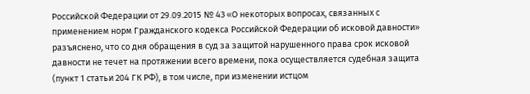Российской Федерации от 29.09.2015 № 43 «О некоторых вопросах, связанных с применением норм Гражданского кодекса Российской Федерации об исковой давности» разъяснено, что со дня обращения в суд за защитой нарушенного права срок исковой давности не течет на протяжении всего времени, пока осуществляется судебная защита (пункт 1 статьи 204 ГК РФ), в том числе, при изменении истцом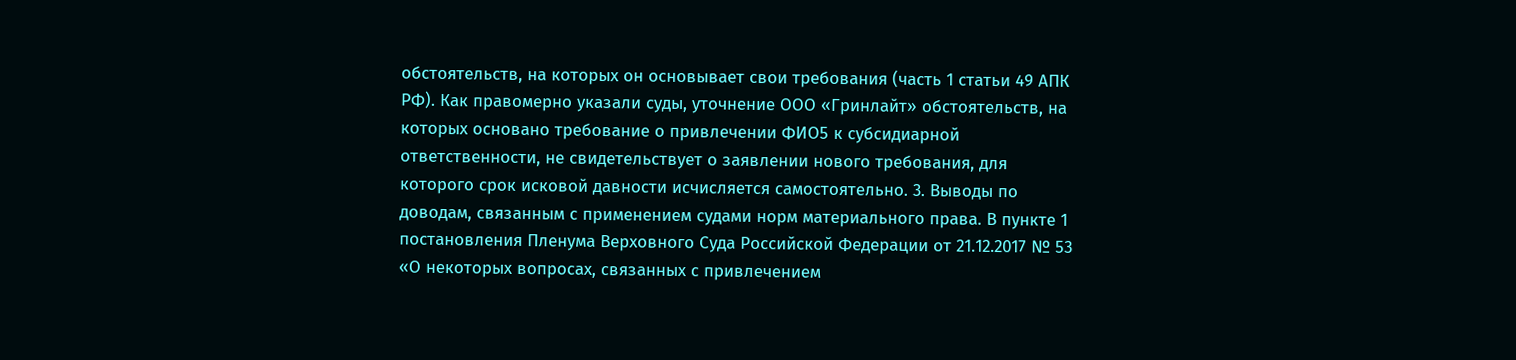обстоятельств, на которых он основывает свои требования (часть 1 статьи 49 АПК РФ). Как правомерно указали суды, уточнение ООО «Гринлайт» обстоятельств, на которых основано требование о привлечении ФИО5 к субсидиарной ответственности, не свидетельствует о заявлении нового требования, для которого срок исковой давности исчисляется самостоятельно. 3. Выводы по доводам, связанным с применением судами норм материального права. В пункте 1 постановления Пленума Верховного Суда Российской Федерации от 21.12.2017 № 53 «О некоторых вопросах, связанных с привлечением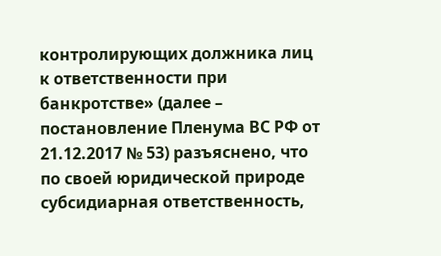контролирующих должника лиц к ответственности при банкротстве» (далее – постановление Пленума ВС РФ от 21.12.2017 № 53) разъяснено, что по своей юридической природе субсидиарная ответственность,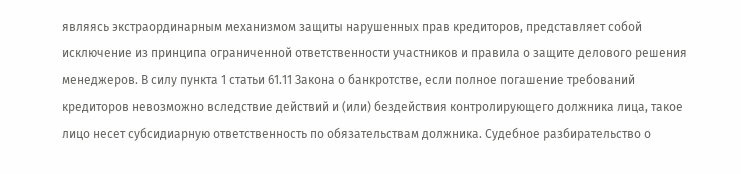являясь экстраординарным механизмом защиты нарушенных прав кредиторов, представляет собой исключение из принципа ограниченной ответственности участников и правила о защите делового решения менеджеров. В силу пункта 1 статьи 61.11 Закона о банкротстве, если полное погашение требований кредиторов невозможно вследствие действий и (или) бездействия контролирующего должника лица, такое лицо несет субсидиарную ответственность по обязательствам должника. Судебное разбирательство о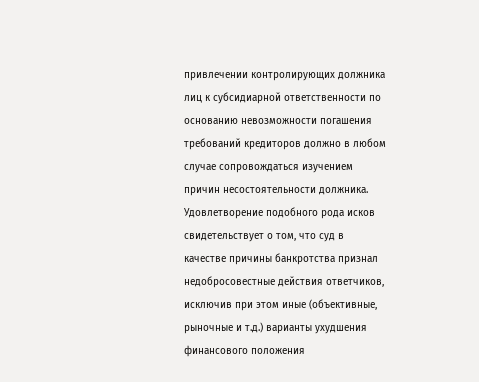привлечении контролирующих должника лиц к субсидиарной ответственности по основанию невозможности погашения требований кредиторов должно в любом случае сопровождаться изучением причин несостоятельности должника. Удовлетворение подобного рода исков свидетельствует о том, что суд в качестве причины банкротства признал недобросовестные действия ответчиков, исключив при этом иные (объективные, рыночные и т.д.) варианты ухудшения финансового положения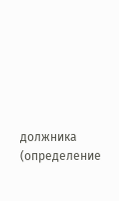должника (определение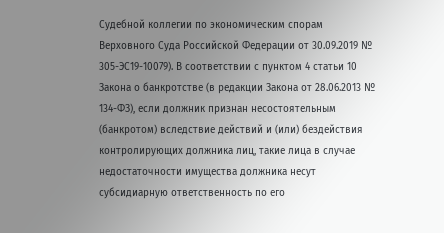Судебной коллегии по экономическим спорам Верховного Суда Российской Федерации от 30.09.2019 № 305-ЭС19-10079). В соответствии с пунктом 4 статьи 10 Закона о банкротстве (в редакции Закона от 28.06.2013 № 134-ФЗ), если должник признан несостоятельным (банкротом) вследствие действий и (или) бездействия контролирующих должника лиц, такие лица в случае недостаточности имущества должника несут субсидиарную ответственность по его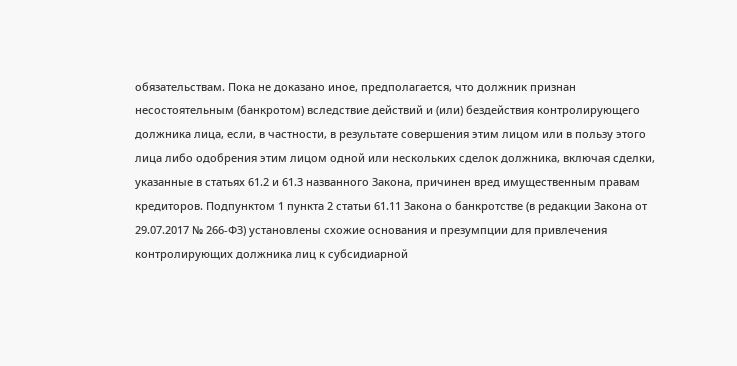обязательствам. Пока не доказано иное, предполагается, что должник признан несостоятельным (банкротом) вследствие действий и (или) бездействия контролирующего должника лица, если, в частности, в результате совершения этим лицом или в пользу этого лица либо одобрения этим лицом одной или нескольких сделок должника, включая сделки, указанные в статьях 61.2 и 61.3 названного Закона, причинен вред имущественным правам кредиторов. Подпунктом 1 пункта 2 статьи 61.11 Закона о банкротстве (в редакции Закона от 29.07.2017 № 266-ФЗ) установлены схожие основания и презумпции для привлечения контролирующих должника лиц к субсидиарной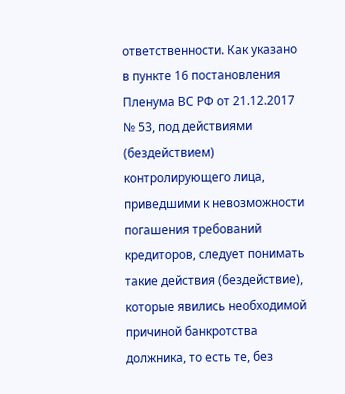ответственности. Как указано в пункте 16 постановления Пленума ВС РФ от 21.12.2017 № 53, под действиями (бездействием) контролирующего лица, приведшими к невозможности погашения требований кредиторов, следует понимать такие действия (бездействие), которые явились необходимой причиной банкротства должника, то есть те, без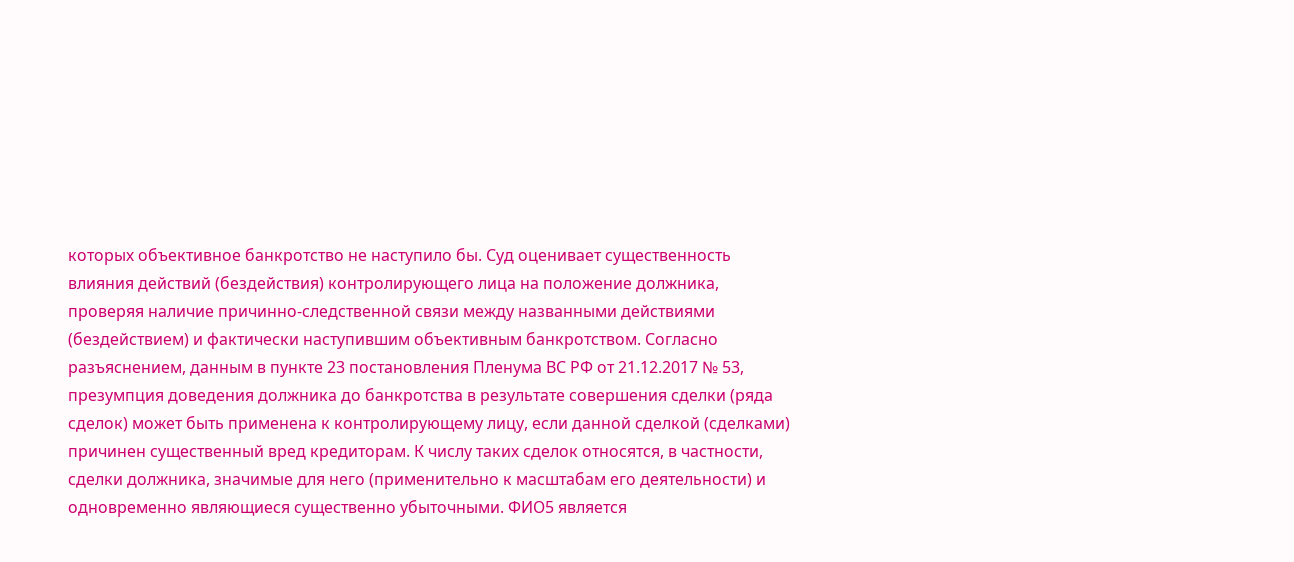которых объективное банкротство не наступило бы. Суд оценивает существенность влияния действий (бездействия) контролирующего лица на положение должника, проверяя наличие причинно-следственной связи между названными действиями (бездействием) и фактически наступившим объективным банкротством. Согласно разъяснением, данным в пункте 23 постановления Пленума ВС РФ от 21.12.2017 № 53, презумпция доведения должника до банкротства в результате совершения сделки (ряда сделок) может быть применена к контролирующему лицу, если данной сделкой (сделками) причинен существенный вред кредиторам. К числу таких сделок относятся, в частности, сделки должника, значимые для него (применительно к масштабам его деятельности) и одновременно являющиеся существенно убыточными. ФИО5 является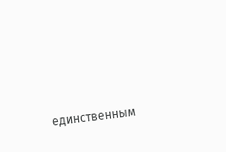единственным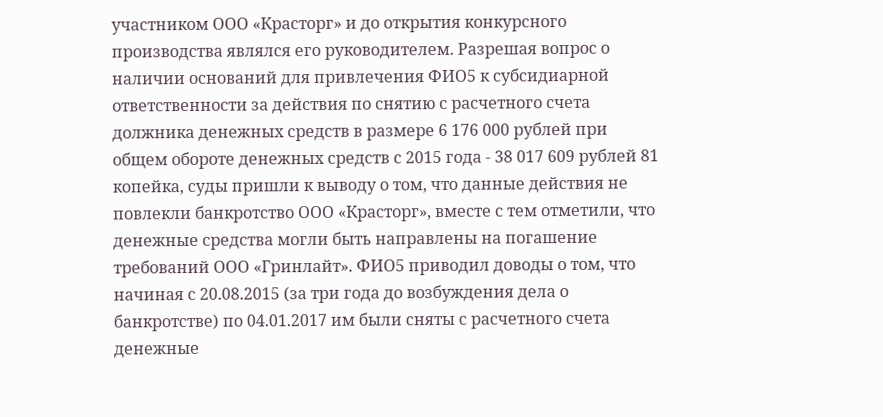участником ООО «Красторг» и до открытия конкурсного производства являлся его руководителем. Разрешая вопрос о наличии оснований для привлечения ФИО5 к субсидиарной ответственности за действия по снятию с расчетного счета должника денежных средств в размере 6 176 000 рублей при общем обороте денежных средств с 2015 года - 38 017 609 рублей 81 копейка, суды пришли к выводу о том, что данные действия не повлекли банкротство ООО «Красторг», вместе с тем отметили, что денежные средства могли быть направлены на погашение требований ООО «Гринлайт». ФИО5 приводил доводы о том, что начиная с 20.08.2015 (за три года до возбуждения дела о банкротстве) по 04.01.2017 им были сняты с расчетного счета денежные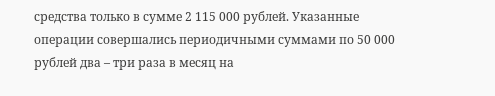средства только в сумме 2 115 000 рублей. Указанные операции совершались периодичными суммами по 50 000 рублей два – три раза в месяц на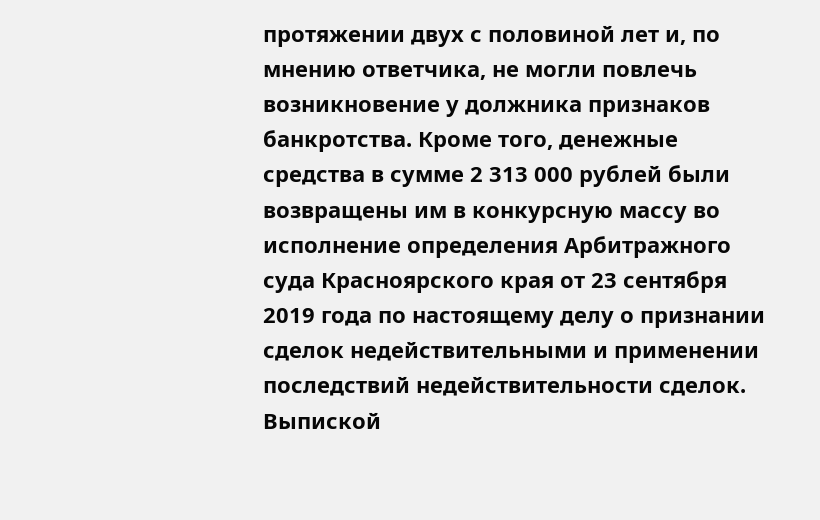протяжении двух с половиной лет и, по мнению ответчика, не могли повлечь возникновение у должника признаков банкротства. Кроме того, денежные средства в сумме 2 313 000 рублей были возвращены им в конкурсную массу во исполнение определения Арбитражного суда Красноярского края от 23 сентября 2019 года по настоящему делу о признании сделок недействительными и применении последствий недействительности сделок. Выпиской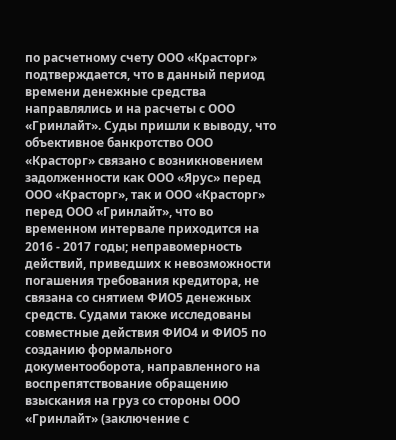по расчетному счету ООО «Красторг» подтверждается, что в данный период времени денежные средства направлялись и на расчеты с ООО «Гринлайт». Суды пришли к выводу, что объективное банкротство ООО «Красторг» связано с возникновением задолженности как ООО «Ярус» перед ООО «Красторг», так и ООО «Красторг» перед ООО «Гринлайт», что во временном интервале приходится на 2016 - 2017 годы; неправомерность действий, приведших к невозможности погашения требования кредитора, не связана со снятием ФИО5 денежных средств. Судами также исследованы совместные действия ФИО4 и ФИО5 по созданию формального документооборота, направленного на воспрепятствование обращению взыскания на груз со стороны ООО «Гринлайт» (заключение с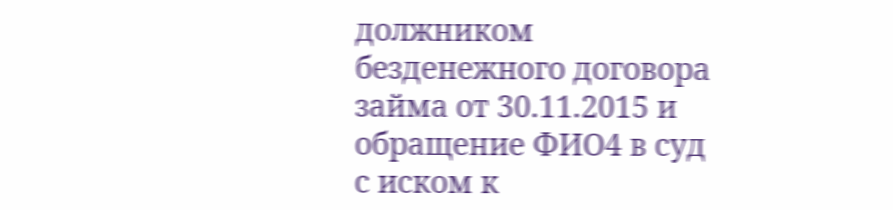должником безденежного договора займа от 30.11.2015 и обращение ФИО4 в суд с иском к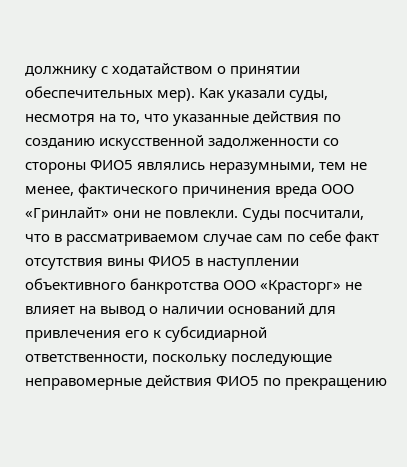должнику с ходатайством о принятии обеспечительных мер). Как указали суды, несмотря на то, что указанные действия по созданию искусственной задолженности со стороны ФИО5 являлись неразумными, тем не менее, фактического причинения вреда ООО «Гринлайт» они не повлекли. Суды посчитали, что в рассматриваемом случае сам по себе факт отсутствия вины ФИО5 в наступлении объективного банкротства ООО «Красторг» не влияет на вывод о наличии оснований для привлечения его к субсидиарной ответственности, поскольку последующие неправомерные действия ФИО5 по прекращению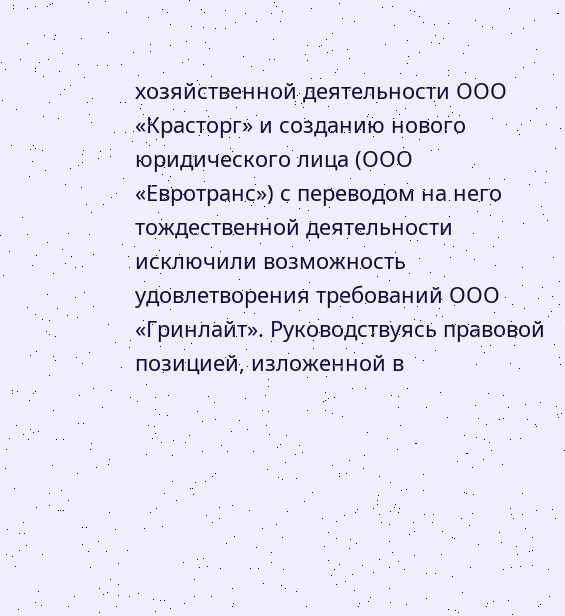хозяйственной деятельности ООО «Красторг» и созданию нового юридического лица (ООО «Евротранс») с переводом на него тождественной деятельности исключили возможность удовлетворения требований ООО «Гринлайт». Руководствуясь правовой позицией, изложенной в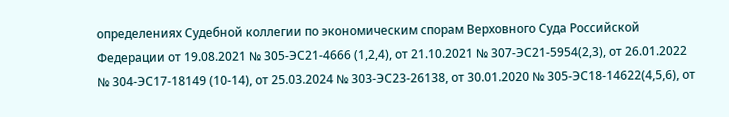определениях Судебной коллегии по экономическим спорам Верховного Суда Российской Федерации от 19.08.2021 № 305-ЭС21-4666 (1,2,4), от 21.10.2021 № 307-ЭС21-5954(2,3), от 26.01.2022 № 304-ЭС17-18149 (10-14), от 25.03.2024 № 303-ЭС23-26138, от 30.01.2020 № 305-ЭС18-14622(4,5,6), от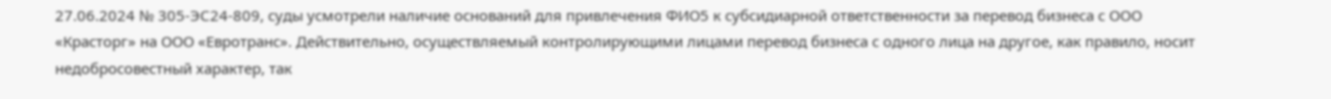27.06.2024 № 305-ЭС24-809, суды усмотрели наличие оснований для привлечения ФИО5 к субсидиарной ответственности за перевод бизнеса с ООО «Красторг» на ООО «Евротранс». Действительно, осуществляемый контролирующими лицами перевод бизнеса с одного лица на другое, как правило, носит недобросовестный характер, так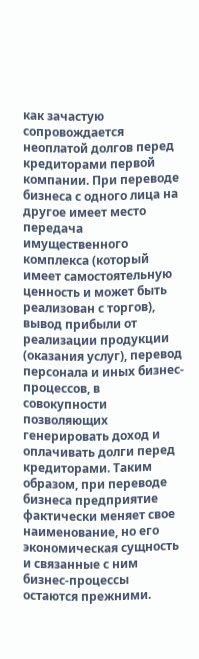как зачастую сопровождается неоплатой долгов перед кредиторами первой компании. При переводе бизнеса с одного лица на другое имеет место передача имущественного комплекса (который имеет самостоятельную ценность и может быть реализован с торгов), вывод прибыли от реализации продукции (оказания услуг), перевод персонала и иных бизнес-процессов, в совокупности позволяющих генерировать доход и оплачивать долги перед кредиторами. Таким образом, при переводе бизнеса предприятие фактически меняет свое наименование, но его экономическая сущность и связанные с ним бизнес-процессы остаются прежними.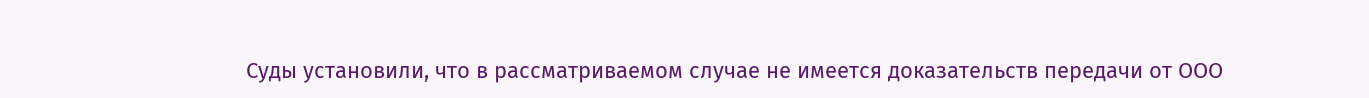Суды установили, что в рассматриваемом случае не имеется доказательств передачи от ООО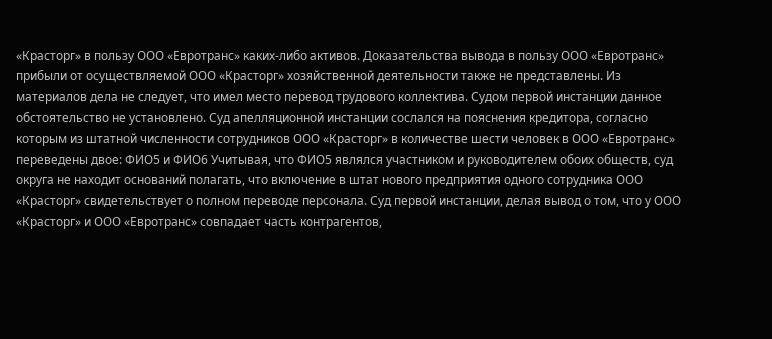«Красторг» в пользу ООО «Евротранс» каких-либо активов. Доказательства вывода в пользу ООО «Евротранс» прибыли от осуществляемой ООО «Красторг» хозяйственной деятельности также не представлены. Из материалов дела не следует, что имел место перевод трудового коллектива. Судом первой инстанции данное обстоятельство не установлено. Суд апелляционной инстанции сослался на пояснения кредитора, согласно которым из штатной численности сотрудников ООО «Красторг» в количестве шести человек в ООО «Евротранс» переведены двое: ФИО5 и ФИО6 Учитывая, что ФИО5 являлся участником и руководителем обоих обществ, суд округа не находит оснований полагать, что включение в штат нового предприятия одного сотрудника ООО «Красторг» свидетельствует о полном переводе персонала. Суд первой инстанции, делая вывод о том, что у ООО «Красторг» и ООО «Евротранс» совпадает часть контрагентов,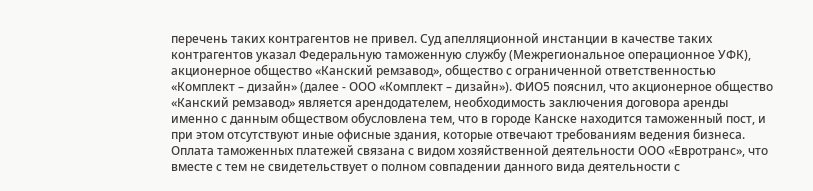перечень таких контрагентов не привел. Суд апелляционной инстанции в качестве таких контрагентов указал Федеральную таможенную службу (Межрегиональное операционное УФК), акционерное общество «Канский ремзавод», общество с ограниченной ответственностью «Комплект – дизайн» (далее - ООО «Комплект – дизайн»). ФИО5 пояснил, что акционерное общество «Канский ремзавод» является арендодателем, необходимость заключения договора аренды именно с данным обществом обусловлена тем, что в городе Канске находится таможенный пост, и при этом отсутствуют иные офисные здания, которые отвечают требованиям ведения бизнеса. Оплата таможенных платежей связана с видом хозяйственной деятельности ООО «Евротранс», что вместе с тем не свидетельствует о полном совпадении данного вида деятельности с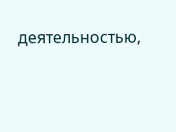деятельностью,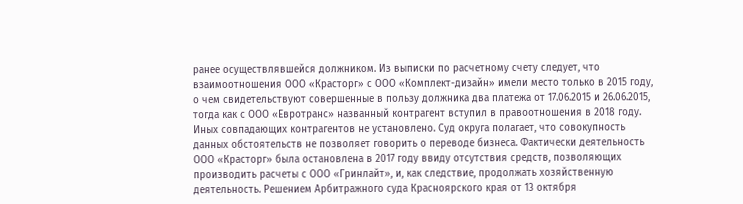ранее осуществлявшейся должником. Из выписки по расчетному счету следует, что взаимоотношения ООО «Красторг» с ООО «Комплект-дизайн» имели место только в 2015 году, о чем свидетельствуют совершенные в пользу должника два платежа от 17.06.2015 и 26.06.2015, тогда как с ООО «Евротранс» названный контрагент вступил в правоотношения в 2018 году. Иных совпадающих контрагентов не установлено. Суд округа полагает, что совокупность данных обстоятельств не позволяет говорить о переводе бизнеса. Фактически деятельность ООО «Красторг» была остановлена в 2017 году ввиду отсутствия средств, позволяющих производить расчеты с ООО «Гринлайт», и, как следствие, продолжать хозяйственную деятельность. Решением Арбитражного суда Красноярского края от 13 октября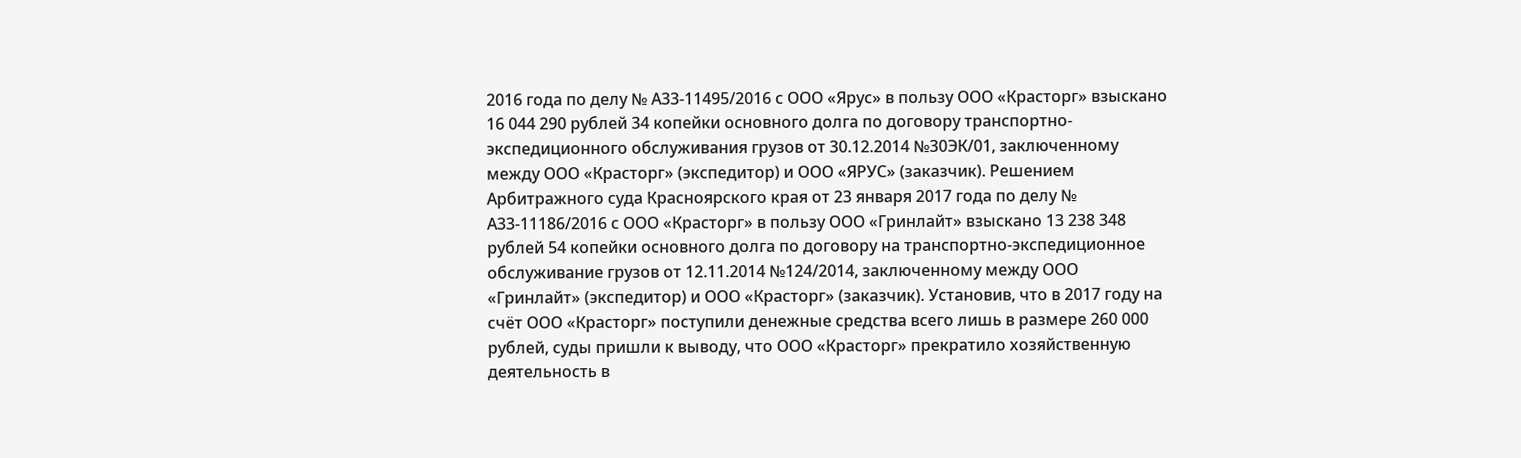2016 года по делу № А33-11495/2016 с ООО «Ярус» в пользу ООО «Красторг» взыскано 16 044 290 рублей 34 копейки основного долга по договору транспортно-экспедиционного обслуживания грузов от 30.12.2014 №30ЭК/01, заключенному между ООО «Красторг» (экспедитор) и ООО «ЯРУС» (заказчик). Решением Арбитражного суда Красноярского края от 23 января 2017 года по делу № А33-11186/2016 с ООО «Красторг» в пользу ООО «Гринлайт» взыскано 13 238 348 рублей 54 копейки основного долга по договору на транспортно-экспедиционное обслуживание грузов от 12.11.2014 №124/2014, заключенному между ООО «Гринлайт» (экспедитор) и ООО «Красторг» (заказчик). Установив, что в 2017 году на счёт ООО «Красторг» поступили денежные средства всего лишь в размере 260 000 рублей, суды пришли к выводу, что ООО «Красторг» прекратило хозяйственную деятельность в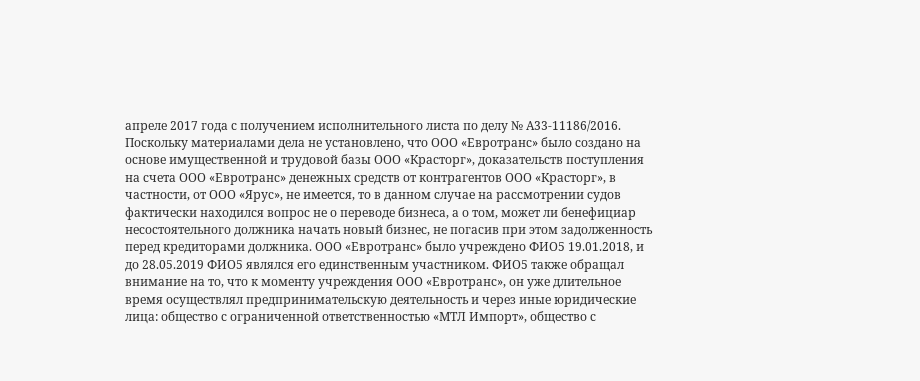апреле 2017 года с получением исполнительного листа по делу № А33-11186/2016. Поскольку материалами дела не установлено, что ООО «Евротранс» было создано на основе имущественной и трудовой базы ООО «Красторг», доказательств поступления на счета ООО «Евротранс» денежных средств от контрагентов ООО «Красторг», в частности, от ООО «Ярус», не имеется, то в данном случае на рассмотрении судов фактически находился вопрос не о переводе бизнеса, а о том, может ли бенефициар несостоятельного должника начать новый бизнес, не погасив при этом задолженность перед кредиторами должника. ООО «Евротранс» было учреждено ФИО5 19.01.2018, и до 28.05.2019 ФИО5 являлся его единственным участником. ФИО5 также обращал внимание на то, что к моменту учреждения ООО «Евротранс», он уже длительное время осуществлял предпринимательскую деятельность и через иные юридические лица: общество с ограниченной ответственностью «МТЛ Импорт», общество с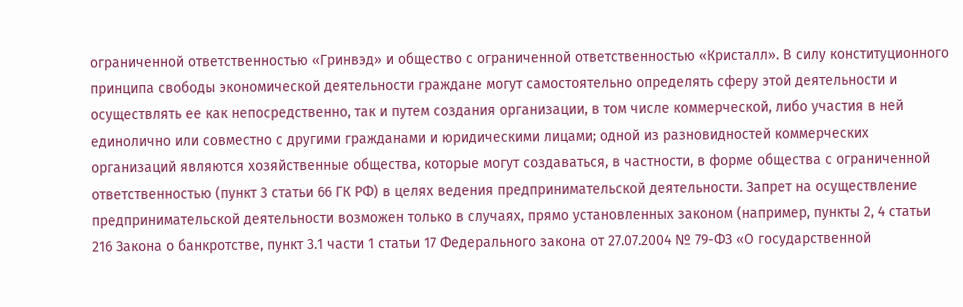ограниченной ответственностью «Гринвэд» и общество с ограниченной ответственностью «Кристалл». В силу конституционного принципа свободы экономической деятельности граждане могут самостоятельно определять сферу этой деятельности и осуществлять ее как непосредственно, так и путем создания организации, в том числе коммерческой, либо участия в ней единолично или совместно с другими гражданами и юридическими лицами; одной из разновидностей коммерческих организаций являются хозяйственные общества, которые могут создаваться, в частности, в форме общества с ограниченной ответственностью (пункт 3 статьи 66 ГК РФ) в целях ведения предпринимательской деятельности. Запрет на осуществление предпринимательской деятельности возможен только в случаях, прямо установленных законом (например, пункты 2, 4 статьи 216 Закона о банкротстве, пункт 3.1 части 1 статьи 17 Федерального закона от 27.07.2004 № 79-ФЗ «О государственной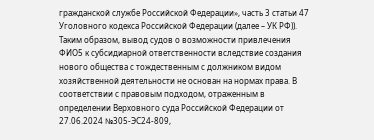гражданской службе Российской Федерации», часть 3 статьи 47 Уголовного кодекса Российской Федерации (далее – УК РФ)). Таким образом, вывод судов о возможности привлечения ФИО5 к субсидиарной ответственности вследствие создания нового общества с тождественным с должником видом хозяйственной деятельности не основан на нормах права. В соответствии с правовым подходом, отраженным в определении Верховного суда Российской Федерации от 27.06.2024 №305-ЭС24-809,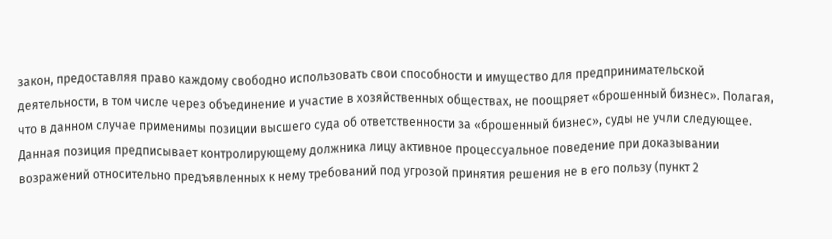закон, предоставляя право каждому свободно использовать свои способности и имущество для предпринимательской деятельности, в том числе через объединение и участие в хозяйственных обществах, не поощряет «брошенный бизнес». Полагая, что в данном случае применимы позиции высшего суда об ответственности за «брошенный бизнес», суды не учли следующее. Данная позиция предписывает контролирующему должника лицу активное процессуальное поведение при доказывании возражений относительно предъявленных к нему требований под угрозой принятия решения не в его пользу (пункт 2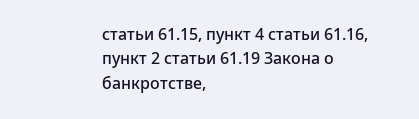статьи 61.15, пункт 4 статьи 61.16, пункт 2 статьи 61.19 Закона о банкротстве,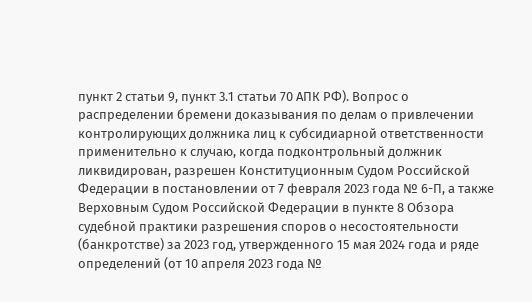пункт 2 статьи 9, пункт 3.1 статьи 70 АПК РФ). Вопрос о распределении бремени доказывания по делам о привлечении контролирующих должника лиц к субсидиарной ответственности применительно к случаю, когда подконтрольный должник ликвидирован, разрешен Конституционным Судом Российской Федерации в постановлении от 7 февраля 2023 года № 6-П, а также Верховным Судом Российской Федерации в пункте 8 Обзора судебной практики разрешения споров о несостоятельности (банкротстве) за 2023 год, утвержденного 15 мая 2024 года и ряде определений (от 10 апреля 2023 года №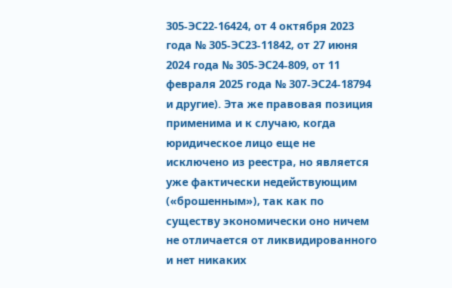305-ЭС22-16424, от 4 октября 2023 года № 305-ЭС23-11842, от 27 июня 2024 года № 305-ЭС24-809, от 11 февраля 2025 года № 307-ЭС24-18794 и другие). Эта же правовая позиция применима и к случаю, когда юридическое лицо еще не исключено из реестра, но является уже фактически недействующим («брошенным»), так как по существу экономически оно ничем не отличается от ликвидированного и нет никаких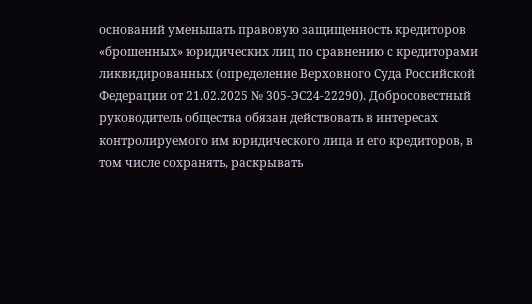оснований уменьшать правовую защищенность кредиторов «брошенных» юридических лиц по сравнению с кредиторами ликвидированных (определение Верховного Суда Российской Федерации от 21.02.2025 № 305-ЭС24-22290). Добросовестный руководитель общества обязан действовать в интересах контролируемого им юридического лица и его кредиторов, в том числе сохранять, раскрывать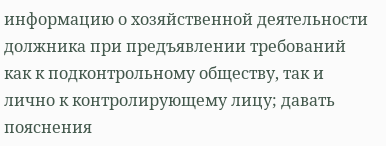информацию о хозяйственной деятельности должника при предъявлении требований как к подконтрольному обществу, так и лично к контролирующему лицу; давать пояснения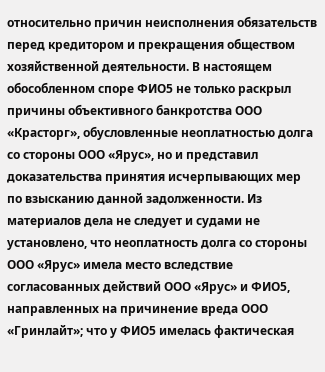относительно причин неисполнения обязательств перед кредитором и прекращения обществом хозяйственной деятельности. В настоящем обособленном споре ФИО5 не только раскрыл причины объективного банкротства ООО «Красторг», обусловленные неоплатностью долга со стороны ООО «Ярус», но и представил доказательства принятия исчерпывающих мер по взысканию данной задолженности. Из материалов дела не следует и судами не установлено, что неоплатность долга со стороны ООО «Ярус» имела место вследствие согласованных действий ООО «Ярус» и ФИО5, направленных на причинение вреда ООО «Гринлайт»; что у ФИО5 имелась фактическая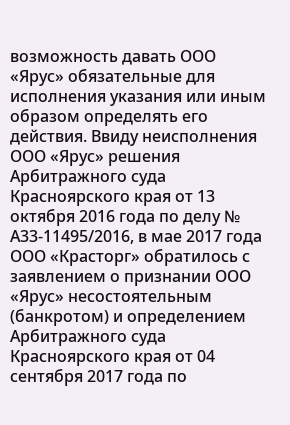возможность давать ООО «Ярус» обязательные для исполнения указания или иным образом определять его действия. Ввиду неисполнения ООО «Ярус» решения Арбитражного суда Красноярского края от 13 октября 2016 года по делу № А33-11495/2016, в мае 2017 года ООО «Красторг» обратилось с заявлением о признании ООО «Ярус» несостоятельным (банкротом) и определением Арбитражного суда Красноярского края от 04 сентября 2017 года по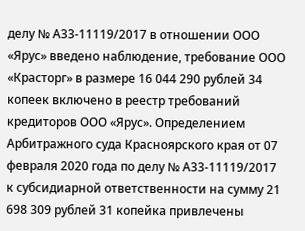делу № А33-11119/2017 в отношении ООО «Ярус» введено наблюдение, требование ООО «Красторг» в размере 16 044 290 рублей 34 копеек включено в реестр требований кредиторов ООО «Ярус». Определением Арбитражного суда Красноярского края от 07 февраля 2020 года по делу № А33-11119/2017 к субсидиарной ответственности на сумму 21 698 309 рублей 31 копейка привлечены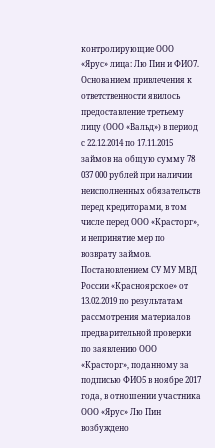контролирующие ООО «Ярус» лица: Лю Пин и ФИО7. Основанием привлечения к ответственности явилось предоставление третьему лицу (ООО «Вальд») в период с 22.12.2014 по 17.11.2015 займов на общую сумму 78 037 000 рублей при наличии неисполненных обязательств перед кредиторами, в том числе перед ООО «Красторг», и непринятие мер по возврату займов. Постановлением СУ МУ МВД России «Красноярское» от 13.02.2019 по результатам рассмотрения материалов предварительной проверки по заявлению ООО «Красторг», поданному за подписью ФИО5 в ноябре 2017 года, в отношении участника ООО «Ярус» Лю Пин возбуждено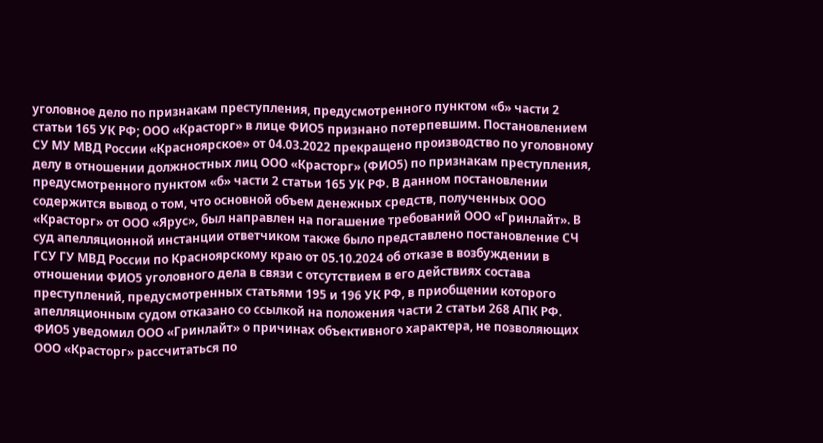уголовное дело по признакам преступления, предусмотренного пунктом «б» части 2 статьи 165 УК РФ; ООО «Красторг» в лице ФИО5 признано потерпевшим. Постановлением СУ МУ МВД России «Красноярское» от 04.03.2022 прекращено производство по уголовному делу в отношении должностных лиц ООО «Красторг» (ФИО5) по признакам преступления, предусмотренного пунктом «б» части 2 статьи 165 УК РФ. В данном постановлении содержится вывод о том, что основной объем денежных средств, полученных ООО «Красторг» от ООО «Ярус», был направлен на погашение требований ООО «Гринлайт». В суд апелляционной инстанции ответчиком также было представлено постановление СЧ ГСУ ГУ МВД России по Красноярскому краю от 05.10.2024 об отказе в возбуждении в отношении ФИО5 уголовного дела в связи с отсутствием в его действиях состава преступлений, предусмотренных статьями 195 и 196 УК РФ, в приобщении которого апелляционным судом отказано со ссылкой на положения части 2 статьи 268 АПК РФ. ФИО5 уведомил ООО «Гринлайт» о причинах объективного характера, не позволяющих ООО «Красторг» рассчитаться по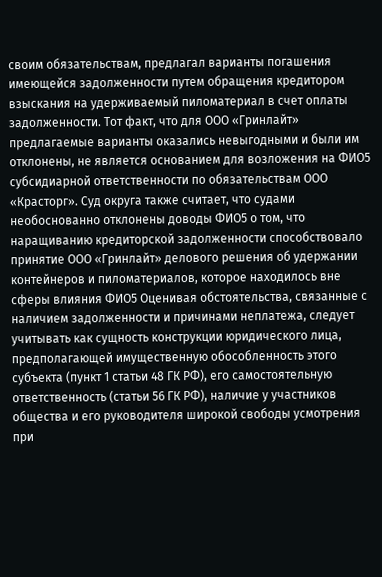своим обязательствам, предлагал варианты погашения имеющейся задолженности путем обращения кредитором взыскания на удерживаемый пиломатериал в счет оплаты задолженности. Тот факт, что для ООО «Гринлайт» предлагаемые варианты оказались невыгодными и были им отклонены, не является основанием для возложения на ФИО5 субсидиарной ответственности по обязательствам ООО «Красторг». Суд округа также считает, что судами необоснованно отклонены доводы ФИО5 о том, что наращиванию кредиторской задолженности способствовало принятие ООО «Гринлайт» делового решения об удержании контейнеров и пиломатериалов, которое находилось вне сферы влияния ФИО5 Оценивая обстоятельства, связанные с наличием задолженности и причинами неплатежа, следует учитывать как сущность конструкции юридического лица, предполагающей имущественную обособленность этого субъекта (пункт 1 статьи 48 ГК РФ), его самостоятельную ответственность (статьи 56 ГК РФ), наличие у участников общества и его руководителя широкой свободы усмотрения при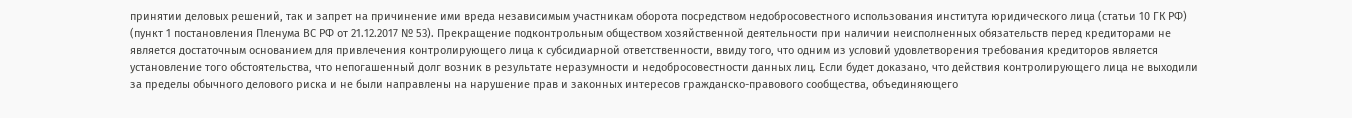принятии деловых решений, так и запрет на причинение ими вреда независимым участникам оборота посредством недобросовестного использования института юридического лица (статьи 10 ГК РФ) (пункт 1 постановления Пленума ВС РФ от 21.12.2017 № 53). Прекращение подконтрольным обществом хозяйственной деятельности при наличии неисполненных обязательств перед кредиторами не является достаточным основанием для привлечения контролирующего лица к субсидиарной ответственности, ввиду того, что одним из условий удовлетворения требования кредиторов является установление того обстоятельства, что непогашенный долг возник в результате неразумности и недобросовестности данных лиц. Если будет доказано, что действия контролирующего лица не выходили за пределы обычного делового риска и не были направлены на нарушение прав и законных интересов гражданско-правового сообщества, объединяющего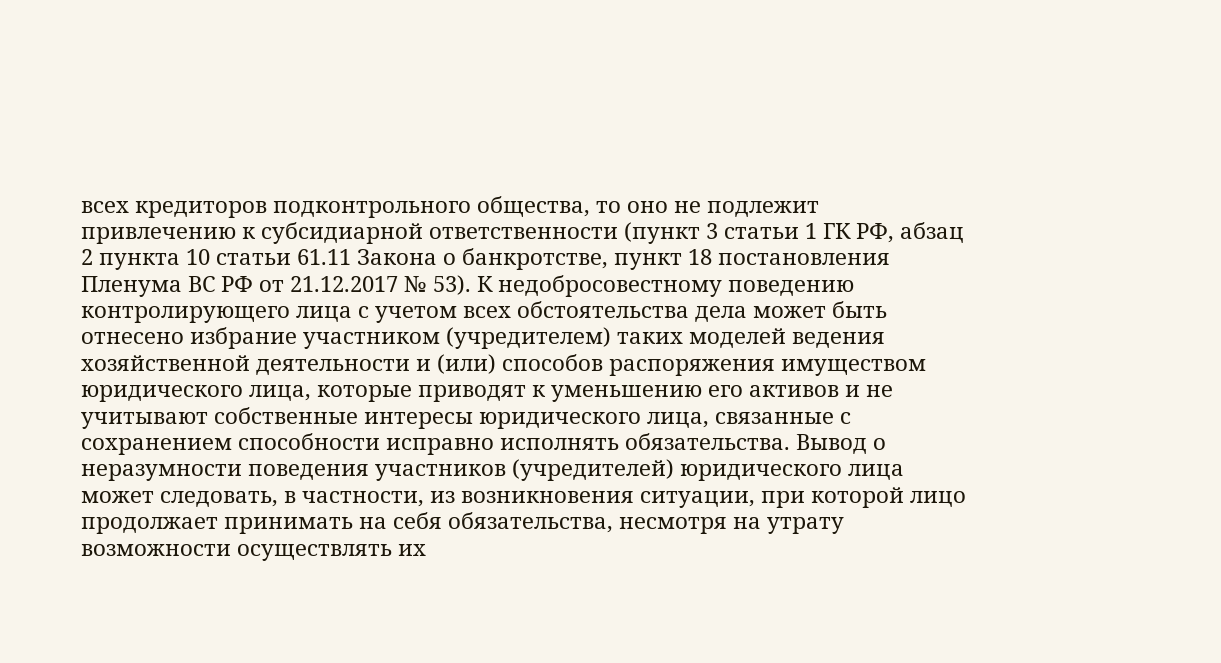всех кредиторов подконтрольного общества, то оно не подлежит привлечению к субсидиарной ответственности (пункт 3 статьи 1 ГК РФ, абзац 2 пункта 10 статьи 61.11 Закона о банкротстве, пункт 18 постановления Пленума ВС РФ от 21.12.2017 № 53). К недобросовестному поведению контролирующего лица с учетом всех обстоятельства дела может быть отнесено избрание участником (учредителем) таких моделей ведения хозяйственной деятельности и (или) способов распоряжения имуществом юридического лица, которые приводят к уменьшению его активов и не учитывают собственные интересы юридического лица, связанные с сохранением способности исправно исполнять обязательства. Вывод о неразумности поведения участников (учредителей) юридического лица может следовать, в частности, из возникновения ситуации, при которой лицо продолжает принимать на себя обязательства, несмотря на утрату возможности осуществлять их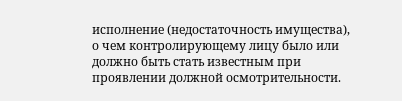исполнение (недостаточность имущества), о чем контролирующему лицу было или должно быть стать известным при проявлении должной осмотрительности.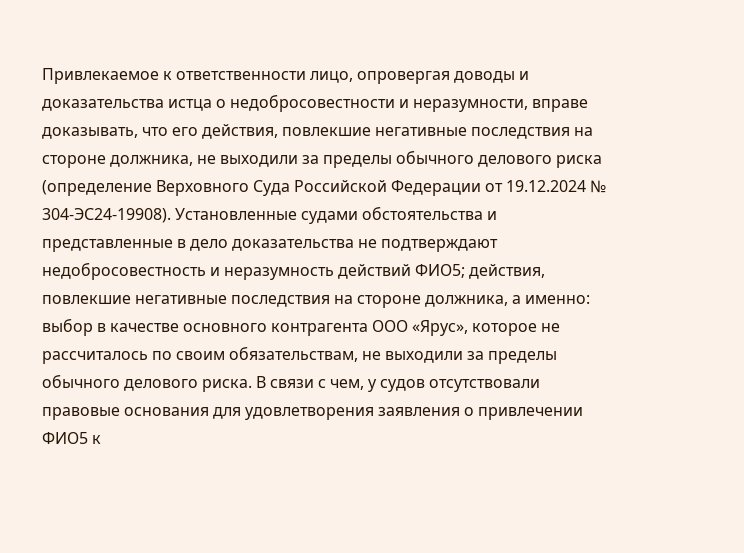Привлекаемое к ответственности лицо, опровергая доводы и доказательства истца о недобросовестности и неразумности, вправе доказывать, что его действия, повлекшие негативные последствия на стороне должника, не выходили за пределы обычного делового риска (определение Верховного Суда Российской Федерации от 19.12.2024 № 304-ЭС24-19908). Установленные судами обстоятельства и представленные в дело доказательства не подтверждают недобросовестность и неразумность действий ФИО5; действия, повлекшие негативные последствия на стороне должника, а именно: выбор в качестве основного контрагента ООО «Ярус», которое не рассчиталось по своим обязательствам, не выходили за пределы обычного делового риска. В связи с чем, у судов отсутствовали правовые основания для удовлетворения заявления о привлечении ФИО5 к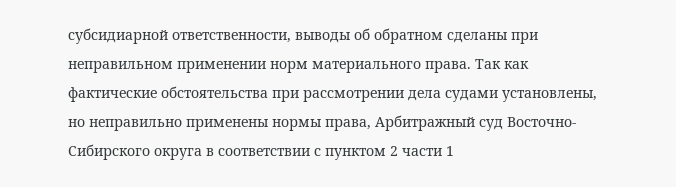субсидиарной ответственности, выводы об обратном сделаны при неправильном применении норм материального права. Так как фактические обстоятельства при рассмотрении дела судами установлены, но неправильно применены нормы права, Арбитражный суд Восточно-Сибирского округа в соответствии с пунктом 2 части 1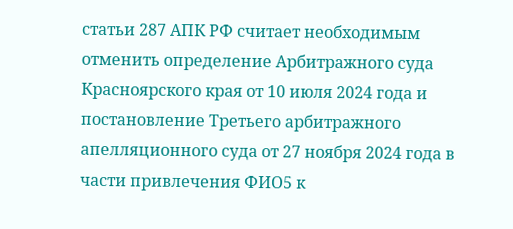статьи 287 АПК РФ считает необходимым отменить определение Арбитражного суда Красноярского края от 10 июля 2024 года и постановление Третьего арбитражного апелляционного суда от 27 ноября 2024 года в части привлечения ФИО5 к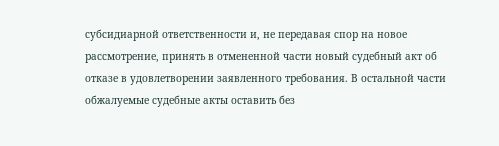субсидиарной ответственности и, не передавая спор на новое рассмотрение, принять в отмененной части новый судебный акт об отказе в удовлетворении заявленного требования. В остальной части обжалуемые судебные акты оставить без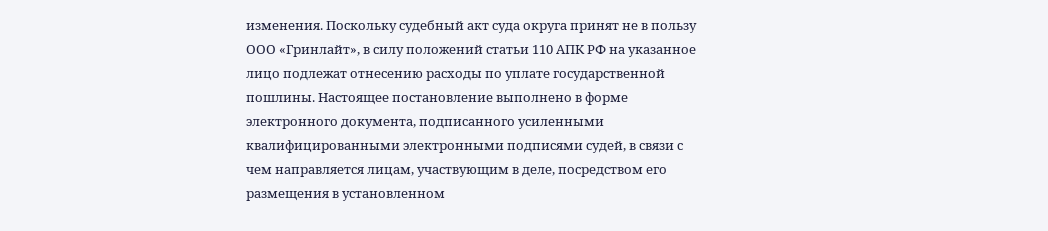изменения. Поскольку судебный акт суда округа принят не в пользу ООО «Гринлайт», в силу положений статьи 110 АПК РФ на указанное лицо подлежат отнесению расходы по уплате государственной пошлины. Настоящее постановление выполнено в форме электронного документа, подписанного усиленными квалифицированными электронными подписями судей, в связи с чем направляется лицам, участвующим в деле, посредством его размещения в установленном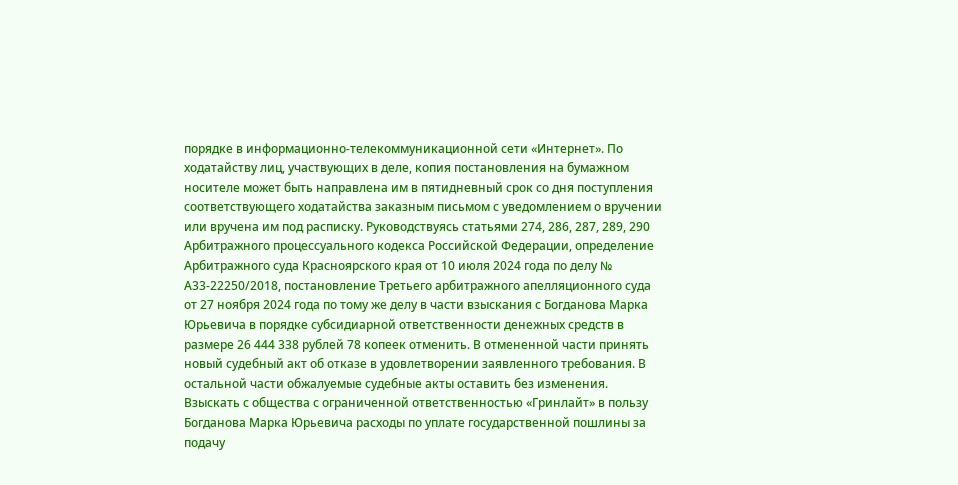порядке в информационно-телекоммуникационной сети «Интернет». По ходатайству лиц, участвующих в деле, копия постановления на бумажном носителе может быть направлена им в пятидневный срок со дня поступления соответствующего ходатайства заказным письмом с уведомлением о вручении или вручена им под расписку. Руководствуясь статьями 274, 286, 287, 289, 290 Арбитражного процессуального кодекса Российской Федерации, определение Арбитражного суда Красноярского края от 10 июля 2024 года по делу № А33-22250/2018, постановление Третьего арбитражного апелляционного суда от 27 ноября 2024 года по тому же делу в части взыскания с Богданова Марка Юрьевича в порядке субсидиарной ответственности денежных средств в размере 26 444 338 рублей 78 копеек отменить. В отмененной части принять новый судебный акт об отказе в удовлетворении заявленного требования. В остальной части обжалуемые судебные акты оставить без изменения. Взыскать с общества с ограниченной ответственностью «Гринлайт» в пользу Богданова Марка Юрьевича расходы по уплате государственной пошлины за подачу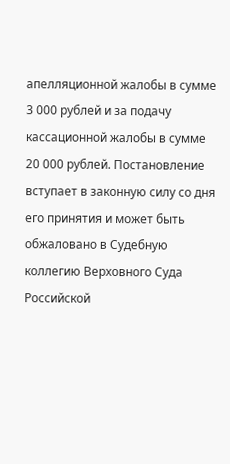апелляционной жалобы в сумме 3 000 рублей и за подачу кассационной жалобы в сумме 20 000 рублей. Постановление вступает в законную силу со дня его принятия и может быть обжаловано в Судебную коллегию Верховного Суда Российской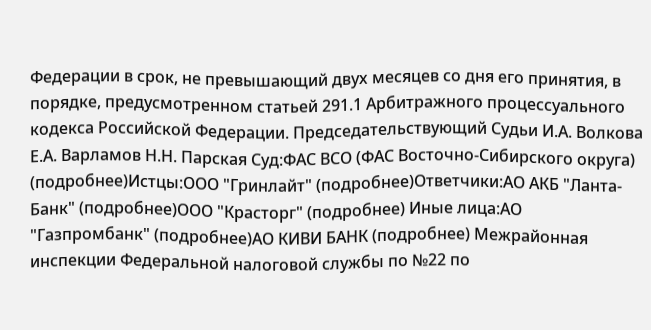Федерации в срок, не превышающий двух месяцев со дня его принятия, в порядке, предусмотренном статьей 291.1 Арбитражного процессуального кодекса Российской Федерации. Председательствующий Судьи И.А. Волкова Е.А. Варламов Н.Н. Парская Суд:ФАС ВСО (ФАС Восточно-Сибирского округа) (подробнее)Истцы:ООО "Гринлайт" (подробнее)Ответчики:АО АКБ "Ланта-Банк" (подробнее)ООО "Красторг" (подробнее) Иные лица:АО "Газпромбанк" (подробнее)АО КИВИ БАНК (подробнее) Межрайонная инспекции Федеральной налоговой службы по №22 по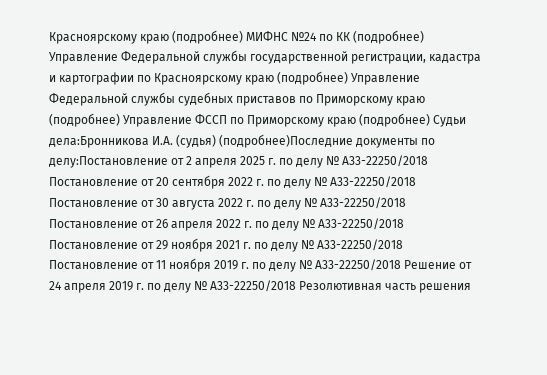Красноярскому краю (подробнее) МИФНС №24 по КК (подробнее) Управление Федеральной службы государственной регистрации, кадастра и картографии по Красноярскому краю (подробнее) Управление Федеральной службы судебных приставов по Приморскому краю (подробнее) Управление ФССП по Приморскому краю (подробнее) Судьи дела:Бронникова И.А. (судья) (подробнее)Последние документы по делу:Постановление от 2 апреля 2025 г. по делу № А33-22250/2018 Постановление от 20 сентября 2022 г. по делу № А33-22250/2018 Постановление от 30 августа 2022 г. по делу № А33-22250/2018 Постановление от 26 апреля 2022 г. по делу № А33-22250/2018 Постановление от 29 ноября 2021 г. по делу № А33-22250/2018 Постановление от 11 ноября 2019 г. по делу № А33-22250/2018 Решение от 24 апреля 2019 г. по делу № А33-22250/2018 Резолютивная часть решения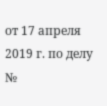от 17 апреля 2019 г. по делу №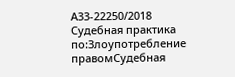А33-22250/2018 Судебная практика по:Злоупотребление правомСудебная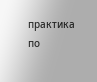практика по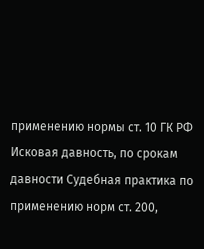применению нормы ст. 10 ГК РФ Исковая давность, по срокам давности Судебная практика по применению норм ст. 200,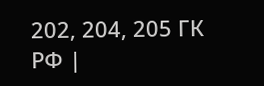202, 204, 205 ГК РФ |